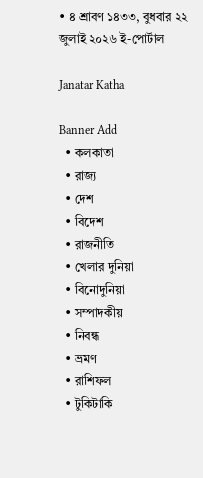• ৪ শ্রাবণ ১৪৩৩, বুধবার ২২ জুলাই ২০২৬ ই-পোর্টাল

Janatar Katha

Banner Add
  • কলকাতা
  • রাজ্য
  • দেশ
  • বিদেশ
  • রাজনীতি
  • খেলার দুনিয়া
  • বিনোদুনিয়া
  • সম্পাদকীয়
  • নিবন্ধ
  • ভ্রমণ
  • রাশিফল
  • টুকিটাকি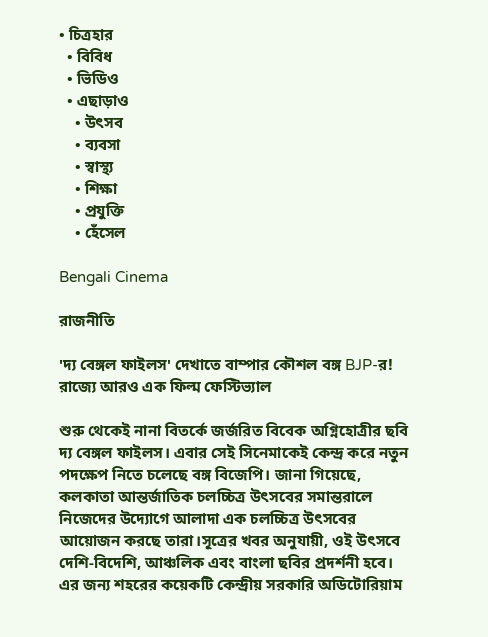• চিত্রহার
  • বিবিধ
  • ভিডিও
  • এছাড়াও
    • উৎসব
    • ব্যবসা
    • স্বাস্থ্য
    • শিক্ষা
    • প্রযুক্তি
    • হেঁসেল

Bengali Cinema

রাজনীতি

'দ্য বেঙ্গল ফাইলস' দেখাতে বাম্পার কৌশল বঙ্গ BJP-র! রাজ্যে আরও এক ফিল্ম ফেস্টিভ্যাল

শুরু থেকেই নানা বিতর্কে জর্জরিত বিবেক অগ্নিহোত্রীর ছবি দ্য বেঙ্গল ফাইলস। এবার সেই সিনেমাকেই কেন্দ্র করে নতুন পদক্ষেপ নিতে চলেছে বঙ্গ বিজেপি। জানা গিয়েছে, কলকাতা আন্তর্জাতিক চলচ্চিত্র উৎসবের সমান্তরালে নিজেদের উদ্যোগে আলাদা এক চলচ্চিত্র উৎসবের আয়োজন করছে তারা।সূত্রের খবর অনুযায়ী, ওই উৎসবে দেশি-বিদেশি, আঞ্চলিক এবং বাংলা ছবির প্রদর্শনী হবে। এর জন্য শহরের কয়েকটি কেন্দ্রীয় সরকারি অডিটোরিয়াম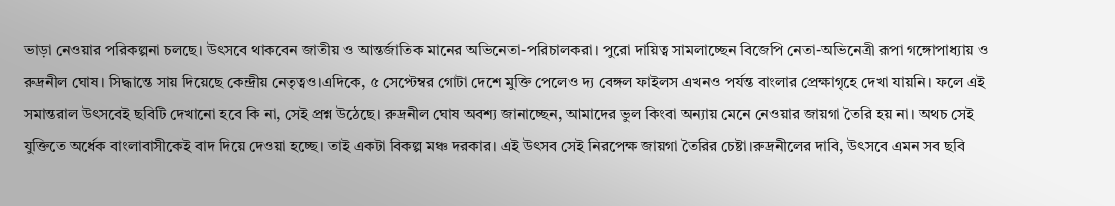ভাড়া নেওয়ার পরিকল্পনা চলছে। উৎসবে থাকবেন জাতীয় ও আন্তর্জাতিক মানের অভিনেতা-পরিচালকরা। পুরো দায়িত্ব সামলাচ্ছেন বিজেপি নেতা-অভিনেত্রী রূপা গঙ্গোপাধ্যায় ও রুদ্রনীল ঘোষ। সিদ্ধান্তে সায় দিয়েছে কেন্দ্রীয় নেতৃত্বও।এদিকে, ৫ সেপ্টেম্বর গোটা দেশে মুক্তি পেলেও দ্য বেঙ্গল ফাইলস এখনও পর্যন্ত বাংলার প্রেক্ষাগৃহে দেখা যায়নি। ফলে এই সমান্তরাল উৎসবেই ছবিটি দেখানো হবে কি না, সেই প্রশ্ন উঠেছে। রুদ্রনীল ঘোষ অবশ্য জানাচ্ছেন, আমাদের ভুল কিংবা অন্যায় মেনে নেওয়ার জায়গা তৈরি হয় না। অথচ সেই যুক্তিতে অর্ধেক বাংলাবাসীকেই বাদ দিয়ে দেওয়া হচ্ছে। তাই একটা বিকল্প মঞ্চ দরকার। এই উৎসব সেই নিরপেক্ষ জায়গা তৈরির চেষ্টা।রুদ্রনীলের দাবি, উৎসবে এমন সব ছবি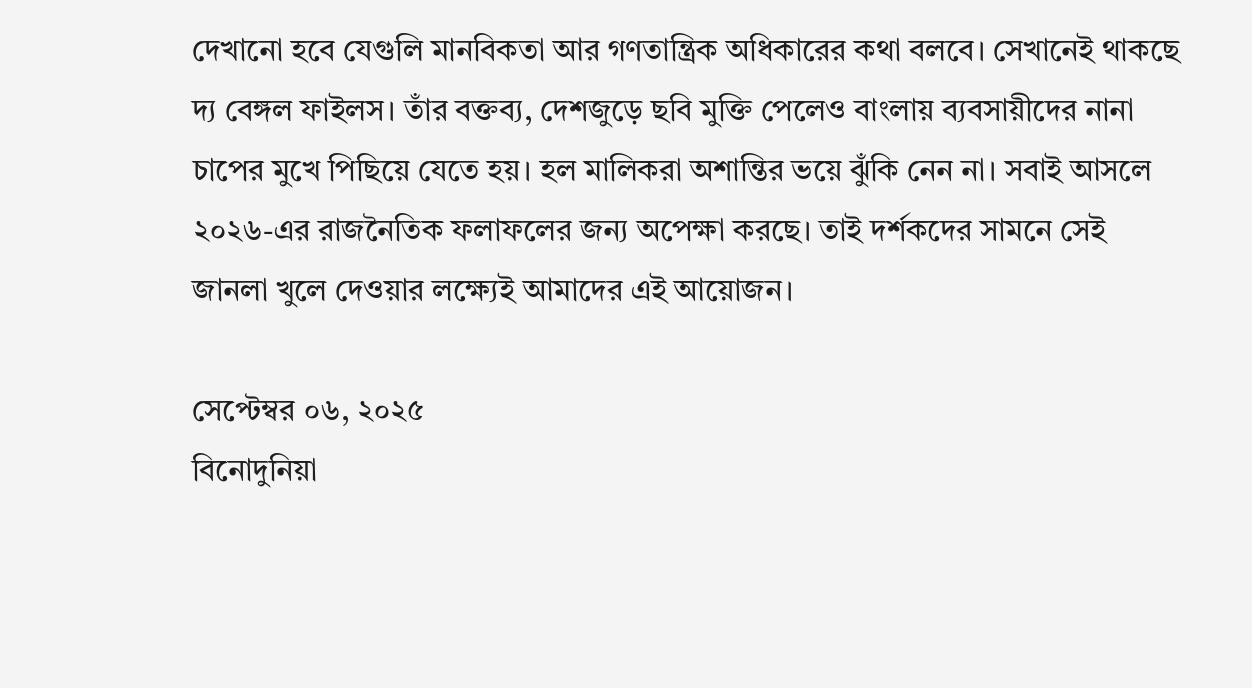দেখানো হবে যেগুলি মানবিকতা আর গণতান্ত্রিক অধিকারের কথা বলবে। সেখানেই থাকছে দ্য বেঙ্গল ফাইলস। তাঁর বক্তব্য, দেশজুড়ে ছবি মুক্তি পেলেও বাংলায় ব্যবসায়ীদের নানা চাপের মুখে পিছিয়ে যেতে হয়। হল মালিকরা অশান্তির ভয়ে ঝুঁকি নেন না। সবাই আসলে ২০২৬-এর রাজনৈতিক ফলাফলের জন্য অপেক্ষা করছে। তাই দর্শকদের সামনে সেই জানলা খুলে দেওয়ার লক্ষ্যেই আমাদের এই আয়োজন।

সেপ্টেম্বর ০৬, ২০২৫
বিনোদুনিয়া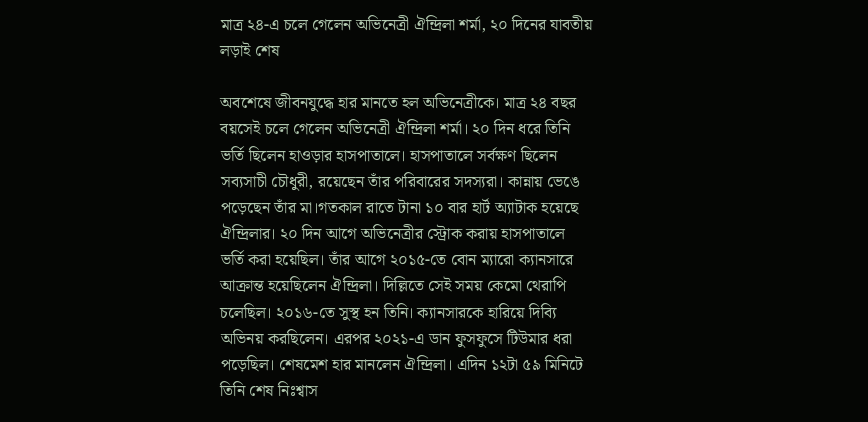মাত্র ২৪-এ চলে গেলেন অভিনেত্রী ঐন্দ্রিলা শর্মা, ২০ দিনের যাবতীয় লড়াই শেষ

অবশেষে জীবনযুদ্ধে হার মানতে হল অভিনেত্রীকে। মাত্র ২৪ বছর বয়সেই চলে গেলেন অভিনেত্রী ঐন্দ্রিলা শর্মা। ২০ দিন ধরে তিনি ভর্তি ছিলেন হাওড়ার হাসপাতালে। হাসপাতালে সর্বক্ষণ ছিলেন সব্যসাচী চৌধুরী, রয়েছেন তাঁর পরিবারের সদস্যরা। কান্নায় ভেঙে পড়েছেন তাঁর মা।গতকাল রাতে টানা ১০ বার হার্ট অ্যাটাক হয়েছে ঐন্দ্রিলার। ২০ দিন আগে অভিনেত্রীর স্ট্রোক করায় হাসপাতালে ভর্তি করা হয়েছিল। তাঁর আগে ২০১৫-তে বোন ম্যারো ক্যানসারে আক্রান্ত হয়েছিলেন ঐন্দ্রিলা। দিল্লিতে সেই সময় কেমো থেরাপি চলেছিল। ২০১৬-তে সুস্থ হন তিনি। ক্যানসারকে হারিয়ে দিব্যি অভিনয় করছিলেন। এরপর ২০২১-এ ডান ফুসফুসে টিউমার ধরা পড়েছিল। শেষমেশ হার মানলেন ঐন্দ্রিলা। এদিন ১২টা ৫৯ মিনিটে তিনি শেষ নিঃশ্বাস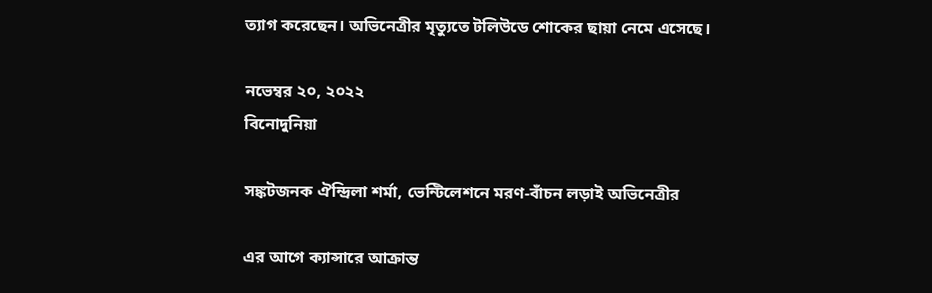ত্যাগ করেছেন। অভিনেত্রীর মৃত্যুতে টলিউডে শোকের ছায়া নেমে এসেছে।

নভেম্বর ২০, ২০২২
বিনোদুনিয়া

সঙ্কটজনক ঐন্দ্রিলা শর্মা, ভেন্টিলেশনে মরণ-বাঁচন লড়াই অভিনেত্রীর

এর আগে ক্যান্সারে আক্রান্ত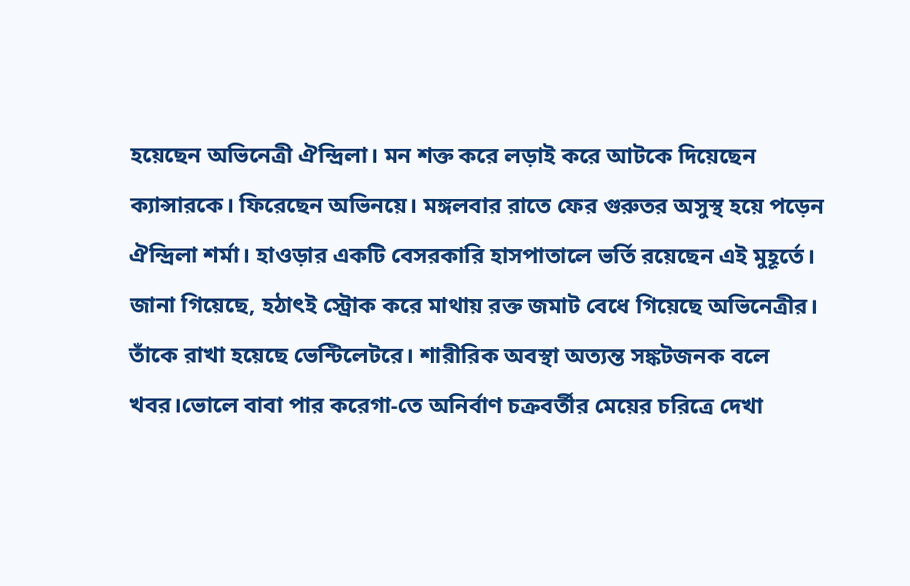হয়েছেন অভিনেত্রী ঐন্দ্রিলা। মন শক্ত করে লড়াই করে আটকে দিয়েছেন ক্যান্সারকে। ফিরেছেন অভিনয়ে। মঙ্গলবার রাতে ফের গুরুতর অসুস্থ হয়ে পড়েন ঐন্দ্রিলা শর্মা। হাওড়ার একটি বেসরকারি হাসপাতালে ভর্তি রয়েছেন এই মুহূর্তে। জানা গিয়েছে, হঠাৎই স্ট্রোক করে মাথায় রক্ত জমাট বেধে গিয়েছে অভিনেত্রীর। তাঁকে রাখা হয়েছে ভেন্টিলেটরে। শারীরিক অবস্থা অত্যন্ত সঙ্কটজনক বলে খবর।ভোলে বাবা পার করেগা-তে অনির্বাণ চক্রবর্তীর মেয়ের চরিত্রে দেখা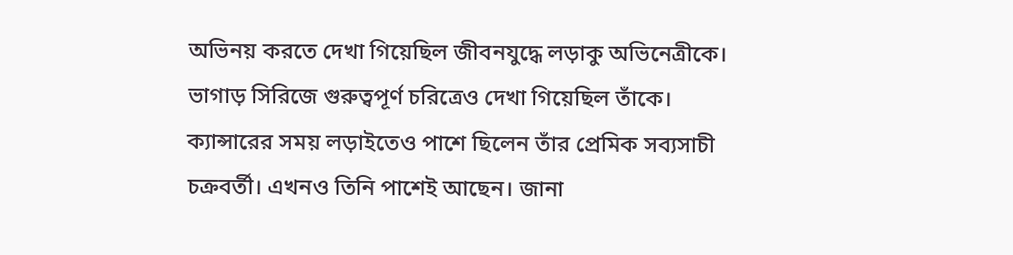অভিনয় করতে দেখা গিয়েছিল জীবনযুদ্ধে লড়াকু অভিনেত্রীকে। ভাগাড় সিরিজে গুরুত্বপূর্ণ চরিত্রেও দেখা গিয়েছিল তাঁকে। ক্যান্সারের সময় লড়াইতেও পাশে ছিলেন তাঁর প্রেমিক সব্যসাচী চক্রবর্তী। এখনও তিনি পাশেই আছেন। জানা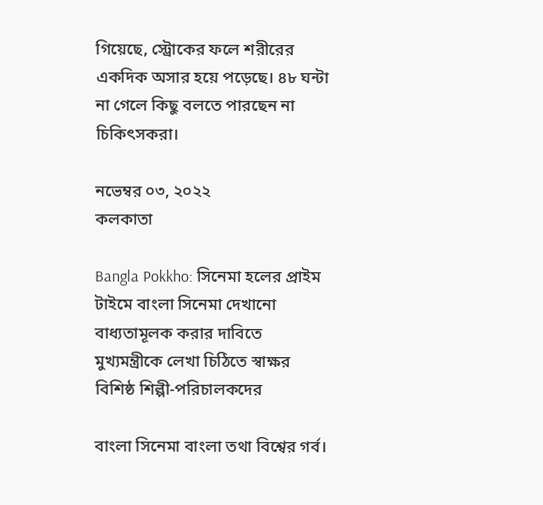গিয়েছে, স্ট্রোকের ফলে শরীরের একদিক অসার হয়ে পড়েছে। ৪৮ ঘন্টা না গেলে কিছু বলতে পারছেন না চিকিৎসকরা।

নভেম্বর ০৩, ২০২২
কলকাতা

Bangla Pokkho: সিনেমা হলের প্রাইম টাইমে বাংলা সিনেমা দেখানো বাধ্যতামূলক করার দাবিতে মুখ্যমন্ত্রীকে লেখা চিঠিতে স্বাক্ষর বিশিষ্ঠ শিল্পী-পরিচালকদের

বাংলা সিনেমা বাংলা তথা বিশ্বের গর্ব।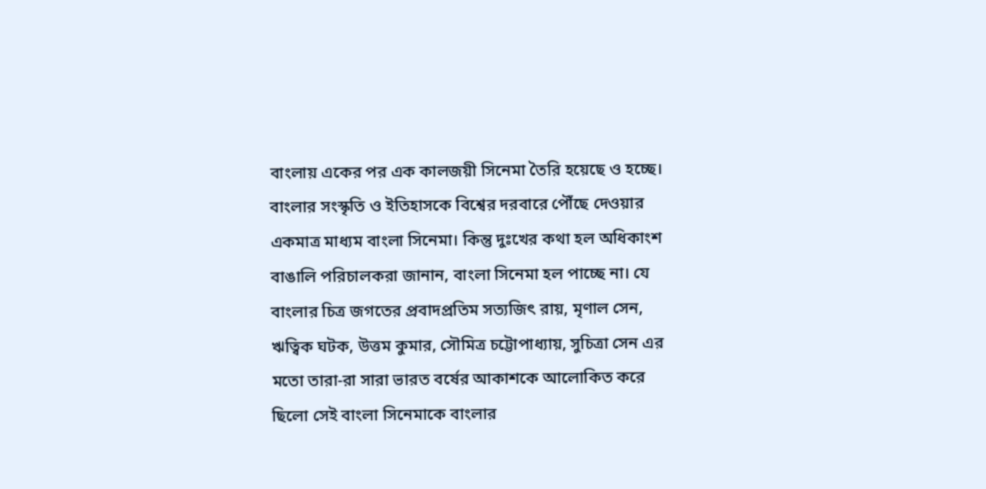বাংলায় একের পর এক কালজয়ী সিনেমা তৈরি হয়েছে ও হচ্ছে। বাংলার সংস্কৃতি ও ইতিহাসকে বিশ্বের দরবারে পৌঁছে দেওয়ার একমাত্র মাধ্যম বাংলা সিনেমা। কিন্তু দুঃখের কথা হল অধিকাংশ বাঙালি পরিচালকরা জানান, বাংলা সিনেমা হল পাচ্ছে না। যে বাংলার চিত্র জগতের প্রবাদপ্রতিম সত্যজিৎ রায়, মৃণাল সেন, ঋত্বিক ঘটক, উত্তম কুমার, সৌমিত্র চট্টোপাধ্যায়, সুচিত্রা সেন এর মতো তারা-রা সারা ভারত বর্ষের আকাশকে আলোকিত করে ছিলো সেই বাংলা সিনেমাকে বাংলার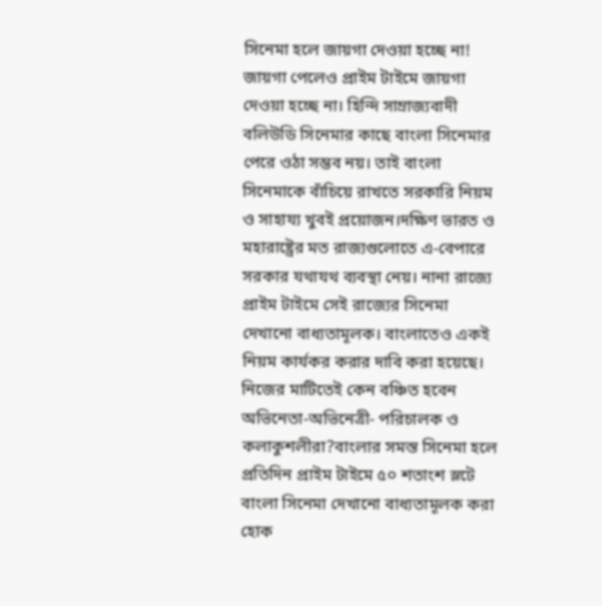সিনেমা হলে জায়গা দেওয়া হচ্ছে না! জায়গা পেলেও প্রাইম টাইমে জায়গা দেওয়া হচ্ছে না। হিন্দি সাম্রাজ্যবাদী বলিউডি সিনেমার কাছে বাংলা সিনেমার পেরে ওঠা সম্ভব নয়। তাই বাংলা সিনেমাকে বাঁচিয়ে রাখতে সরকারি নিয়ম ও সাহায্য খুবই প্রয়োজন।দক্ষিণ ভারত ও মহারাষ্ট্রের মত রাজ্যগুলোতে এ-বেপারে সরকার যথাযথ ব্যবস্থা নেয়। নানা রাজ্যে প্রাইম টাইমে সেই রাজ্যের সিনেমা দেখানো বাধ্যতামূলক। বাংলাতেও একই নিয়ম কার্যকর করার দাবি করা হয়েছে। নিজের মাটিতেই কেন বঞ্চিত হবেন অভিনেতা-অভিনেত্রী- পরিচালক ও কলাকুশলীরা?বাংলার সমস্ত সিনেমা হলে প্রতিদিন প্রাইম টাইমে ৫০ শতাংশ স্লটে বাংলা সিনেমা দেখানো বাধ্যতামূলক করা হোক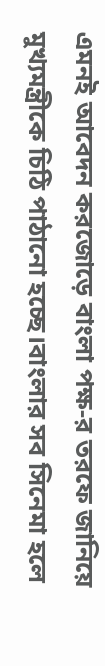এমনই আবেদন করজোড়ে বাংলা পক্ষ-র তরফে জানিয়ে মুখ্যমন্ত্রীকে চিঠি পাঠানো হচ্ছে।বাংলার সব সিনেমা হলে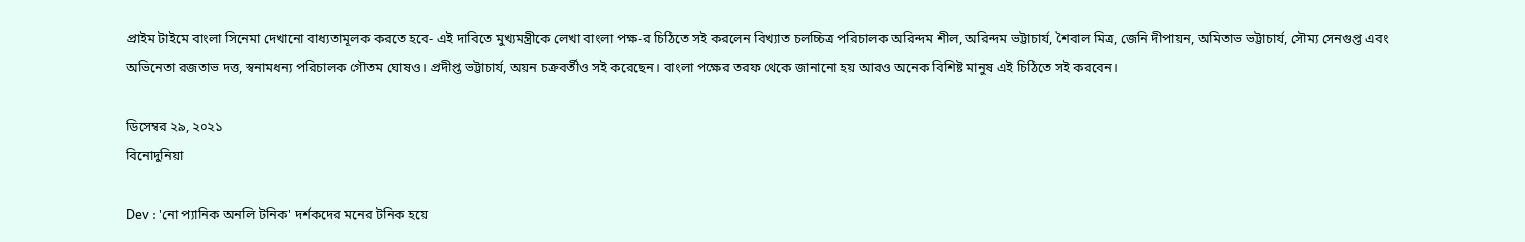প্রাইম টাইমে বাংলা সিনেমা দেখানো বাধ্যতামূলক করতে হবে- এই দাবিতে মুখ্যমন্ত্রীকে লেখা বাংলা পক্ষ-র চিঠিতে সই করলেন বিখ্যাত চলচ্চিত্র পরিচালক অরিন্দম শীল, অরিন্দম ভট্টাচার্য, শৈবাল মিত্র, জেনি দীপায়ন, অমিতাভ ভট্টাচার্য, সৌম্য সেনগুপ্ত এবং অভিনেতা রজতাভ দত্ত, স্বনামধন্য পরিচালক গৌতম ঘোষও। প্রদীপ্ত ভট্টাচার্য, অয়ন চক্রবর্তীও সই করেছেন। বাংলা পক্ষের তরফ থেকে জানানো হয় আরও অনেক বিশিষ্ট মানুষ এই চিঠিতে সই করবেন।

ডিসেম্বর ২৯, ২০২১
বিনোদুনিয়া

Dev : 'নো প্যানিক অনলি টনিক' দর্শকদের মনের টনিক হয়ে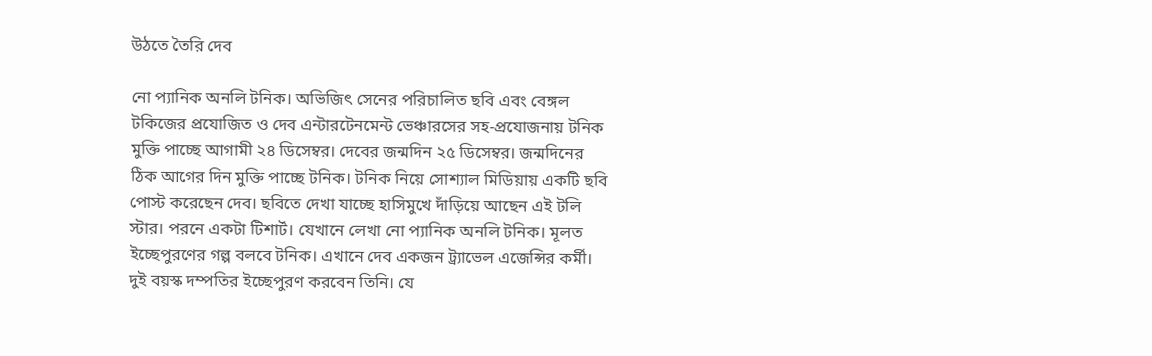উঠতে তৈরি দেব

নো প্যানিক অনলি টনিক। অভিজিৎ সেনের পরিচালিত ছবি এবং বেঙ্গল টকিজের প্রযোজিত ও দেব এন্টারটেনমেন্ট ভেঞ্চারসের সহ-প্রযোজনায় টনিক মুক্তি পাচ্ছে আগামী ২৪ ডিসেম্বর। দেবের জন্মদিন ২৫ ডিসেম্বর। জন্মদিনের ঠিক আগের দিন মুক্তি পাচ্ছে টনিক। টনিক নিয়ে সোশ্যাল মিডিয়ায় একটি ছবি পোস্ট করেছেন দেব। ছবিতে দেখা যাচ্ছে হাসিমুখে দাঁড়িয়ে আছেন এই টলি স্টার। পরনে একটা টিশার্ট। যেখানে লেখা নো প্যানিক অনলি টনিক। মূলত ইচ্ছেপুরণের গল্প বলবে টনিক। এখানে দেব একজন ট্র্যাভেল এজেন্সির কর্মী। দুই বয়স্ক দম্পতির ইচ্ছেপুরণ করবেন তিনি। যে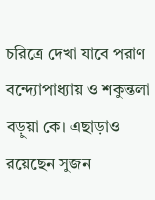চরিত্রে দেখা যাবে পরাণ বন্দ্যোপাধ্যায় ও শকুন্তলা বড়ুয়া কে। এছাড়াও রয়েছেন সুজন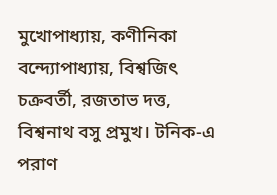মুখোপাধ্যায়, কণীনিকা বন্দ্যোপাধ্যায়, বিশ্বজিৎ চক্রবর্তী, রজতাভ দত্ত, বিশ্বনাথ বসু প্রমুখ। টনিক-এ পরাণ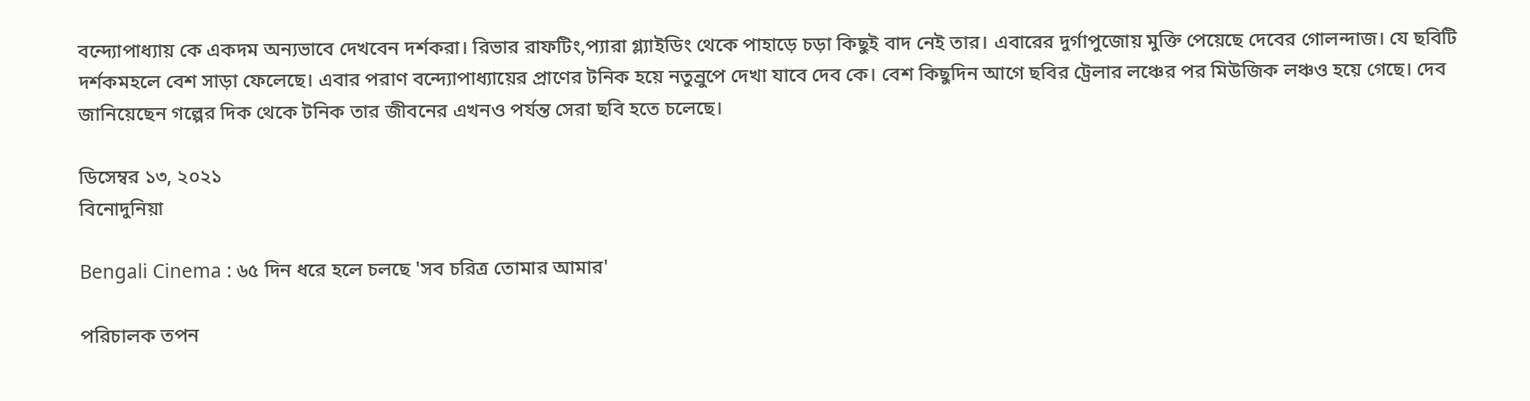বন্দ্যোপাধ্যায় কে একদম অন্যভাবে দেখবেন দর্শকরা। রিভার রাফটিং,প্যারা গ্ল্যাইডিং থেকে পাহাড়ে চড়া কিছুই বাদ নেই তার। এবারের দুর্গাপুজোয় মুক্তি পেয়েছে দেবের গোলন্দাজ। যে ছবিটি দর্শকমহলে বেশ সাড়া ফেলেছে। এবার পরাণ বন্দ্যোপাধ্যায়ের প্রাণের টনিক হয়ে নতুন্রুপে দেখা যাবে দেব কে। বেশ কিছুদিন আগে ছবির ট্রেলার লঞ্চের পর মিউজিক লঞ্চও হয়ে গেছে। দেব জানিয়েছেন গল্পের দিক থেকে টনিক তার জীবনের এখনও পর্যন্ত সেরা ছবি হতে চলেছে।

ডিসেম্বর ১৩, ২০২১
বিনোদুনিয়া

Bengali Cinema : ৬৫ দিন ধরে হলে চলছে 'সব চরিত্র তোমার আমার'

পরিচালক তপন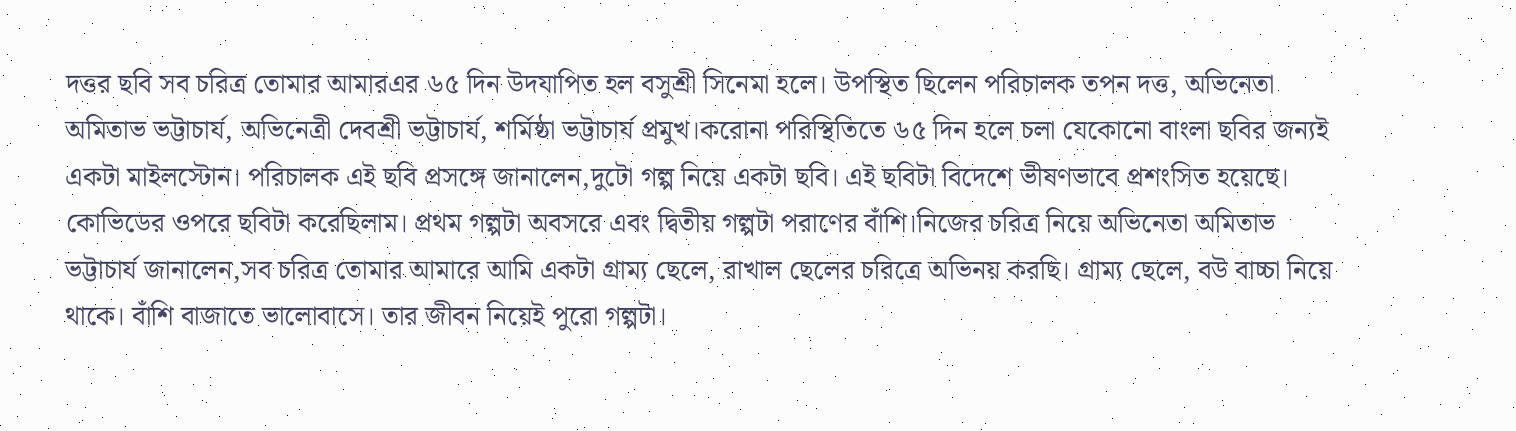দত্তর ছবি সব চরিত্র তোমার আমারএর ৬৫ দিন উদযাপিত হল বসুশ্রী সিনেমা হলে। উপস্থিত ছিলেন পরিচালক তপন দত্ত, অভিনেতা অমিতাভ ভট্টাচার্য, অভিনেত্রী দেবশ্রী ভট্টাচার্য, শর্মিষ্ঠা ভট্টাচার্য প্রমুখ।করোনা পরিস্থিতিতে ৬৫ দিন হলে চলা যেকোনো বাংলা ছবির জন্যই একটা মাইলস্টোন। পরিচালক এই ছবি প্রসঙ্গে জানালেন,দুটো গল্প নিয়ে একটা ছবি। এই ছবিটা বিদেশে ভীষণভাবে প্রশংসিত হয়েছে। কোভিডের ওপরে ছবিটা করেছিলাম। প্রথম গল্পটা অবসরে এবং দ্বিতীয় গল্পটা পরাণের বাঁশি।নিজের চরিত্র নিয়ে অভিনেতা অমিতাভ ভট্টাচার্য জানালেন,সব চরিত্র তোমার আমারে আমি একটা গ্রাম্য ছেলে, রাখাল ছেলের চরিত্রে অভিনয় করছি। গ্রাম্য ছেলে, বউ বাচ্চা নিয়ে থাকে। বাঁশি বাজাতে ভালোবাসে। তার জীবন নিয়েই পুরো গল্পটা।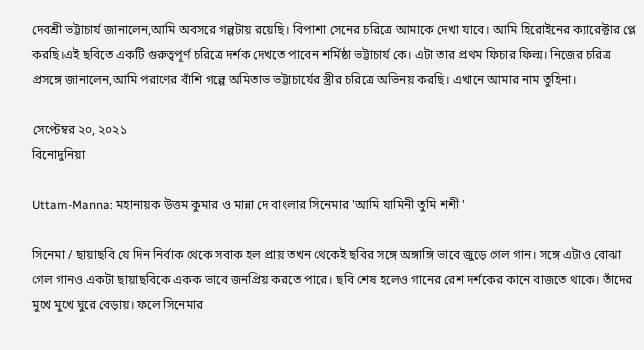দেবশ্রী ভট্টাচার্য জানালেন,আমি অবসরে গল্পটায় রয়েছি। বিপাশা সেনের চরিত্রে আমাকে দেখা যাবে। আমি হিরোইনের ক্যারেক্টার প্লে করছি।এই ছবিতে একটি গুরুত্বপূর্ণ চরিত্রে দর্শক দেখতে পাবেন শর্মিষ্ঠা ভট্টাচার্য কে। এটা তার প্রথম ফিচার ফিল্ম। নিজের চরিত্র প্রসঙ্গে জানালেন,আমি পরাণের বাঁশি গল্পে অমিতাভ ভট্টাচার্যের স্ত্রীর চরিত্রে অভিনয় করছি। এখানে আমার নাম তুহিনা।

সেপ্টেম্বর ২০, ২০২১
বিনোদুনিয়া

Uttam-Manna: মহানায়ক উত্তম কুমার ও মান্না দে বাংলার সিনেমার 'আমি যামিনী তুমি শশী '

সিনেমা / ছায়াছবি যে দিন নির্বাক থেকে সবাক হল প্রায় তখন থেকেই ছবির সঙ্গে অঙ্গাঙ্গি ভাবে জুড়ে গেল গান। সঙ্গে এটাও বোঝা গেল গানও একটা ছায়াছবিকে একক ভাবে জনপ্রিয় করতে পারে। ছবি শেষ হলেও গানের রেশ দর্শকের কানে বাজতে থাকে। তাঁদের মুখে মুখে ঘুরে বেড়ায়। ফলে সিনেমার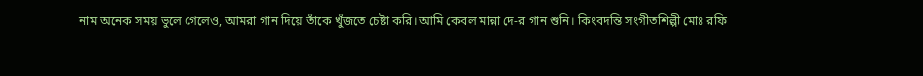নাম অনেক সময় ভুলে গেলেও, আমরা গান দিয়ে তাঁকে খুঁজতে চেষ্টা করি।আমি কেবল মান্না দে-র গান শুনি। কিংবদন্তি সংগীতশিল্পী মোঃ রফি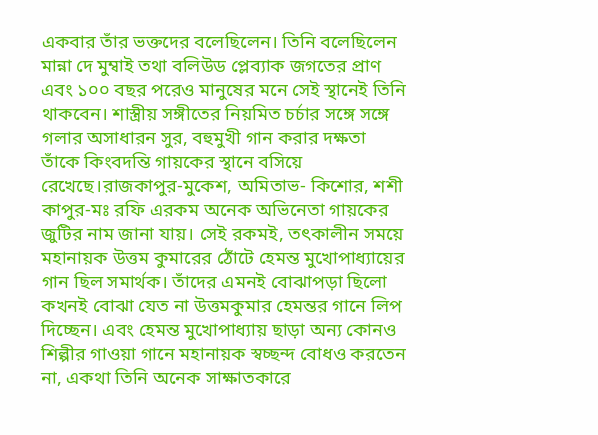একবার তাঁর ভক্তদের বলেছিলেন। তিনি বলেছিলেন মান্না দে মুম্বাই তথা বলিউড প্লেব্যাক জগতের প্রাণ এবং ১০০ বছর পরেও মানুষের মনে সেই স্থানেই তিনি থাকবেন। শাস্ত্রীয় সঙ্গীতের নিয়মিত চর্চার সঙ্গে সঙ্গে গলার অসাধারন সুর, বহুমুখী গান করার দক্ষতা তাঁকে কিংবদন্তি গায়কের স্থানে বসিয়ে রেখেছে।রাজকাপুর-মুকেশ, অমিতাভ- কিশোর, শশী কাপুর-মঃ রফি এরকম অনেক অভিনেতা গায়কের জুটির নাম জানা যায়। সেই রকমই, তৎকালীন সময়ে মহানায়ক উত্তম কুমারের ঠোঁটে হেমন্ত মুখোপাধ্যায়ের গান ছিল সমার্থক। তাঁদের এমনই বোঝাপড়া ছিলো কখনই বোঝা যেত না উত্তমকুমার হেমন্তর গানে লিপ দিচ্ছেন। এবং হেমন্ত মুখোপাধ্যায় ছাড়া অন্য কোনও শিল্পীর গাওয়া গানে মহানায়ক স্বচ্ছন্দ বোধও করতেন না, একথা তিনি অনেক সাক্ষাতকারে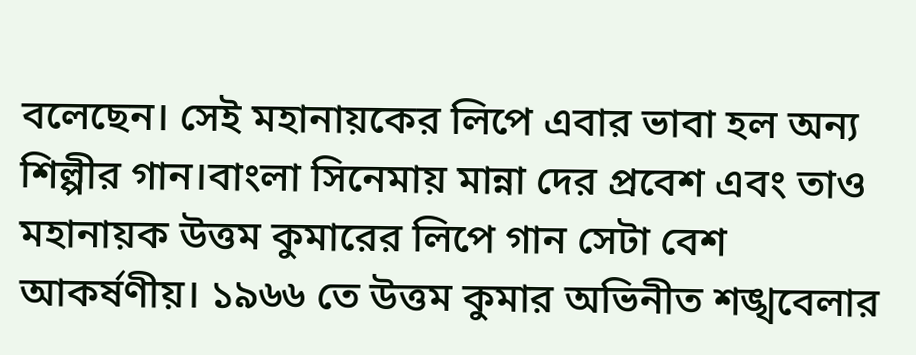বলেছেন। সেই মহানায়কের লিপে এবার ভাবা হল অন্য শিল্পীর গান।বাংলা সিনেমায় মান্না দের প্রবেশ এবং তাও মহানায়ক উত্তম কুমারের লিপে গান সেটা বেশ আকর্ষণীয়। ১৯৬৬ তে উত্তম কুমার অভিনীত শঙ্খবেলার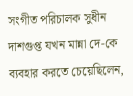সংগীত পরিচালক সুধীন দাশগুপ্ত যখন মান্না দে-কে ব্যবহার করতে চেয়েছিলেন,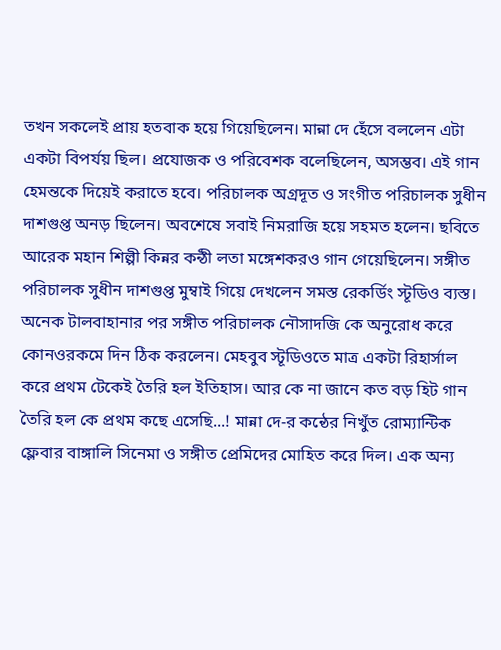তখন সকলেই প্রায় হতবাক হয়ে গিয়েছিলেন। মান্না দে হেঁসে বললেন এটা একটা বিপর্যয় ছিল। প্রযোজক ও পরিবেশক বলেছিলেন, অসম্ভব। এই গান হেমন্তকে দিয়েই করাতে হবে। পরিচালক অগ্রদূত ও সংগীত পরিচালক সুধীন দাশগুপ্ত অনড় ছিলেন। অবশেষে সবাই নিমরাজি হয়ে সহমত হলেন। ছবিতে আরেক মহান শিল্পী কিন্নর কন্ঠী লতা মঙ্গেশকরও গান গেয়েছিলেন। সঙ্গীত পরিচালক সুধীন দাশগুপ্ত মুম্বাই গিয়ে দেখলেন সমস্ত রেকর্ডিং স্টূডিও ব্যস্ত। অনেক টালবাহানার পর সঙ্গীত পরিচালক নৌসাদজি কে অনুরোধ করে কোনওরকমে দিন ঠিক করলেন। মেহবুব স্টূডিওতে মাত্র একটা রিহার্সাল করে প্রথম টেকেই তৈরি হল ইতিহাস। আর কে না জানে কত বড় হিট গান তৈরি হল কে প্রথম কছে এসেছি...! মান্না দে-র কন্ঠের নিখুঁত রোম্যান্টিক ফ্লেবার বাঙ্গালি সিনেমা ও সঙ্গীত প্রেমিদের মোহিত করে দিল। এক অন্য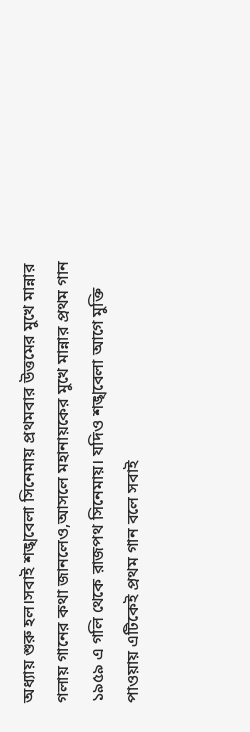অধ্যায় শুরু হল।সবাই শঙ্খবেলা সিনেমায় প্রথমবার উত্তমের মুখে মান্নার গলায় গানের কথা জানলেও,আসলে মহানায়কের মুখে মান্নার প্রথম গান ১৯৫৯ এ গলি থেকে রাজপথ সিনেমায়। যদিও শঙ্খবেলা আগে মুক্তি পাওয়ায় এটিকেই প্রথম গান বলে সবাই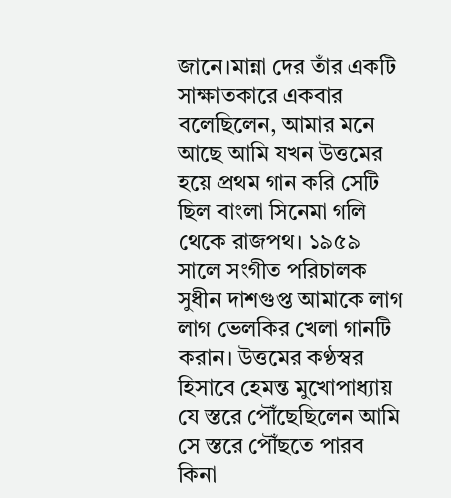জানে।মান্না দের তাঁর একটি সাক্ষাতকারে একবার বলেছিলেন, আমার মনে আছে আমি যখন উত্তমের হয়ে প্রথম গান করি সেটি ছিল বাংলা সিনেমা গলি থেকে রাজপথ। ১৯৫৯ সালে সংগীত পরিচালক সুধীন দাশগুপ্ত আমাকে লাগ লাগ ভেলকির খেলা গানটি করান। উত্তমের কণ্ঠস্বর হিসাবে হেমন্ত মুখোপাধ্যায় যে স্তরে পৌঁছেছিলেন আমি সে স্তরে পৌঁছতে পারব কিনা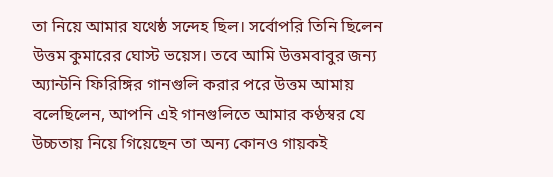তা নিয়ে আমার যথেষ্ঠ সন্দেহ ছিল। সর্বোপরি তিনি ছিলেন উত্তম কুমারের ঘোস্ট ভয়েস। তবে আমি উত্তমবাবুর জন্য অ্যান্টনি ফিরিঙ্গির গানগুলি করার পরে উত্তম আমায় বলেছিলেন, আপনি এই গানগুলিতে আমার কণ্ঠস্বর যে উচ্চতায় নিয়ে গিয়েছেন তা অন্য কোনও গায়কই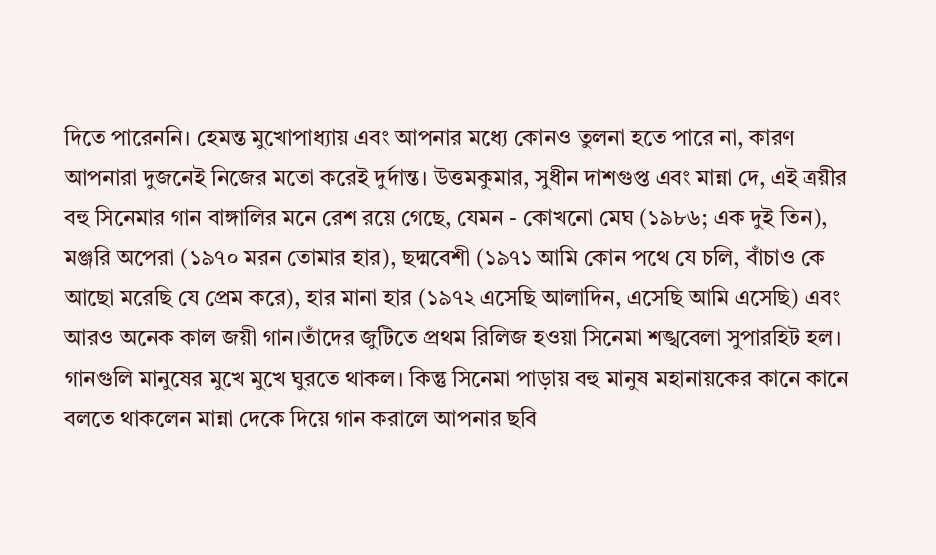দিতে পারেননি। হেমন্ত মুখোপাধ্যায় এবং আপনার মধ্যে কোনও তুলনা হতে পারে না, কারণ আপনারা দুজনেই নিজের মতো করেই দুর্দান্ত। উত্তমকুমার, সুধীন দাশগুপ্ত এবং মান্না দে, এই ত্রয়ীর বহু সিনেমার গান বাঙ্গালির মনে রেশ রয়ে গেছে, যেমন - কোখনো মেঘ (১৯৮৬; এক দুই তিন), মঞ্জরি অপেরা (১৯৭০ মরন তোমার হার), ছদ্মবেশী (১৯৭১ আমি কোন পথে যে চলি, বাঁচাও কে আছো মরেছি যে প্রেম করে), হার মানা হার (১৯৭২ এসেছি আলাদিন, এসেছি আমি এসেছি) এবং আরও অনেক কাল জয়ী গান।তাঁদের জুটিতে প্রথম রিলিজ হওয়া সিনেমা শঙ্খবেলা সুপারহিট হল। গানগুলি মানুষের মুখে মুখে ঘুরতে থাকল। কিন্তু সিনেমা পাড়ায় বহু মানুষ মহানায়কের কানে কানে বলতে থাকলেন মান্না দেকে দিয়ে গান করালে আপনার ছবি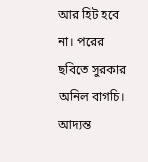আর হিট হবে না। পরের ছবিতে সুরকার অনিল বাগচি। আদ্যন্ত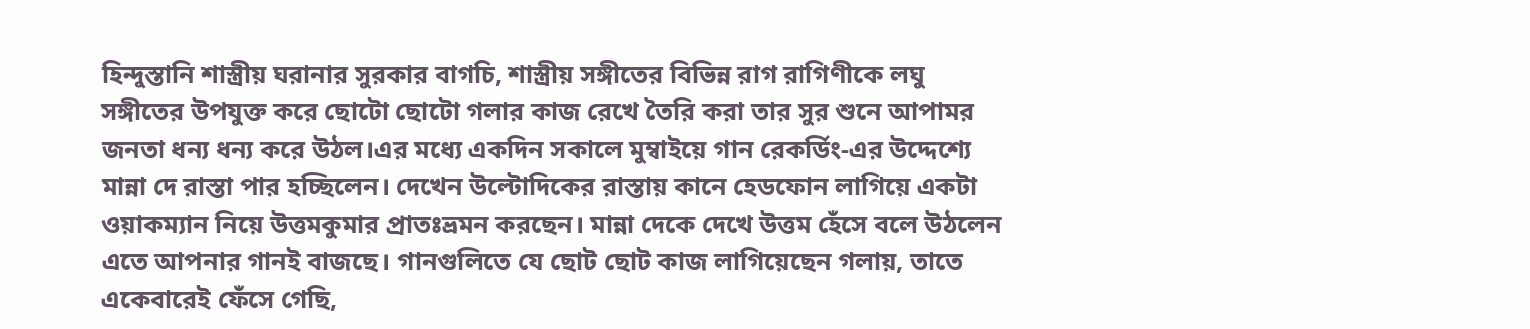হিন্দুস্তানি শাস্ত্রীয় ঘরানার সুরকার বাগচি, শাস্ত্রীয় সঙ্গীতের বিভিন্ন রাগ রাগিণীকে লঘু সঙ্গীতের উপযুক্ত করে ছোটো ছোটো গলার কাজ রেখে তৈরি করা তার সুর শুনে আপামর জনতা ধন্য ধন্য করে উঠল।এর মধ্যে একদিন সকালে মুম্বাইয়ে গান রেকর্ডিং-এর উদ্দেশ্যে মান্না দে রাস্তা পার হচ্ছিলেন। দেখেন উল্টোদিকের রাস্তায় কানে হেডফোন লাগিয়ে একটা ওয়াকম্যান নিয়ে উত্তমকুমার প্রাতঃভ্রমন করছেন। মান্না দেকে দেখে উত্তম হেঁসে বলে উঠলেন এতে আপনার গানই বাজছে। গানগুলিতে যে ছোট ছোট কাজ লাগিয়েছেন গলায়, তাতে একেবারেই ফেঁসে গেছি,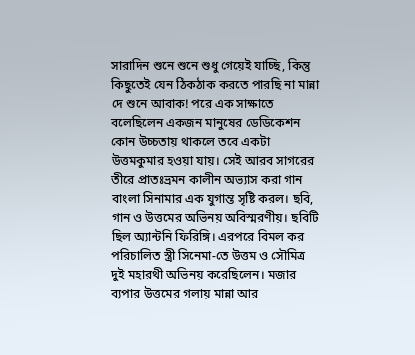সারাদিন শুনে শুনে শুধু গেয়েই যাচ্ছি, কিন্তু কিছুতেই যেন ঠিকঠাক করতে পারছি না মান্না দে শুনে আবাক! পরে এক সাক্ষাতে বলেছিলেন একজন মানুষের ডেডিকেশন কোন উচ্চতায় থাকলে তবে একটা উত্তমকুমার হওয়া যায়। সেই আরব সাগরের তীরে প্রাতঃভ্রমন কালীন অভ্যাস করা গান বাংলা সিনামার এক যুগান্ত সৃষ্টি করল। ছবি, গান ও উত্তমের অভিনয় অবিস্মরণীয়। ছবিটি ছিল অ্যান্টনি ফিরিঙ্গি। এরপরে বিমল কর পরিচালিত স্ত্রী সিনেমা-তে উত্তম ও সৌমিত্র দুই মহারথী অভিনয় করেছিলেন। মজার ব্যপার উত্তমের গলায় মান্না আর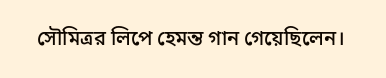সৌমিত্রর লিপে হেমন্ত গান গেয়েছিলেন।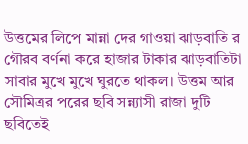উত্তমের লিপে মান্না দের গাওয়া ঝাড়বাতি র গৌরব বর্ণনা করে হাজার টাকার ঝাড়বাতিটা সাবার মুখে মুখে ঘুরতে থাকল। উত্তম আর সৌমিত্রর পরের ছবি সন্ন্যাসী রাজা দুটি ছবিতেই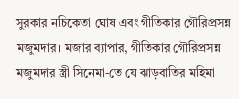সুরকার নচিকেতা ঘোষ এবং গীতিকার গৌরিপ্রসন্ন মজুমদার। মজার ব্যাপার, গীতিকার গৌরিপ্রসন্ন মজুমদার স্ত্রী সিনেমা-তে যে ঝাড়বাতির মহিমা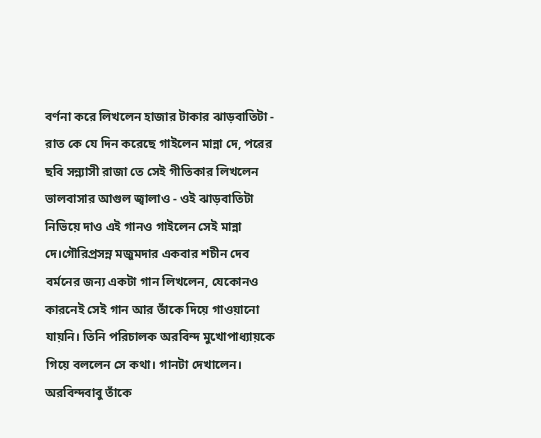বর্ণনা করে লিখলেন হাজার টাকার ঝাড়বাতিটা - রাত কে যে দিন করেছে গাইলেন মান্না দে, পরের ছবি সন্ন্যাসী রাজা তে সেই গীতিকার লিখলেন ভালবাসার আগুল জ্বালাও - ওই ঝাড়বাতিটা নিভিয়ে দাও এই গানও গাইলেন সেই মান্না দে।গৌরিপ্রসন্ন মজুমদার একবার শচীন দেব বর্মনের জন্য একটা গান লিখলেন, যেকোনও কারনেই সেই গান আর তাঁকে দিয়ে গাওয়ানো যায়নি। তিনি পরিচালক অরবিন্দ মুখোপাধ্যায়কে গিয়ে বললেন সে কথা। গানটা দেখালেন। অরবিন্দবাবু তাঁকে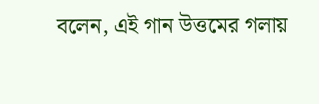বলেন, এই গান উত্তমের গলায়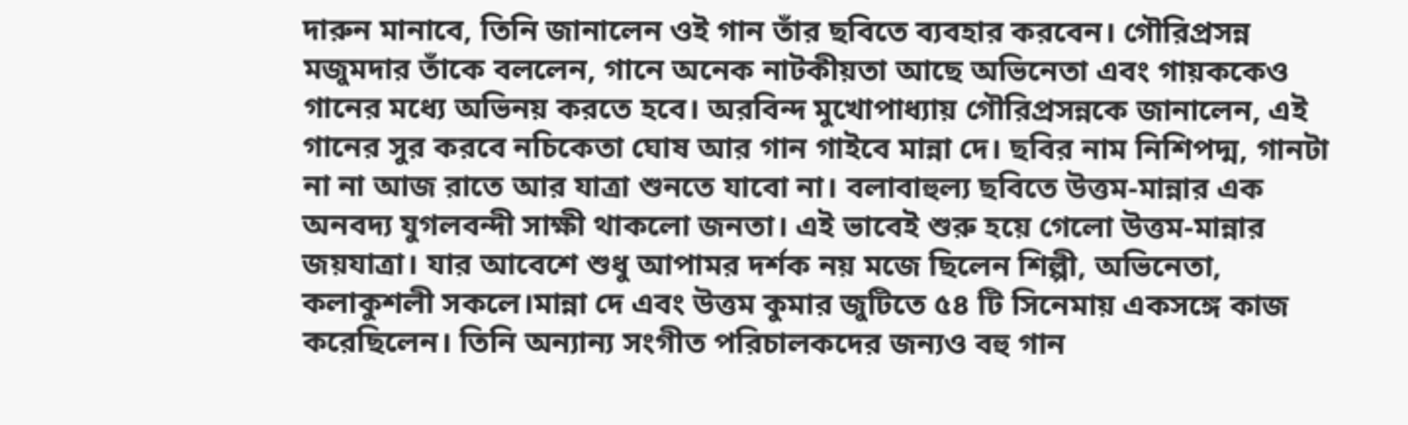দারুন মানাবে, তিনি জানালেন ওই গান তাঁর ছবিতে ব্যবহার করবেন। গৌরিপ্রসন্ন মজুমদার তাঁকে বললেন, গানে অনেক নাটকীয়তা আছে অভিনেতা এবং গায়ককেও গানের মধ্যে অভিনয় করতে হবে। অরবিন্দ মুখোপাধ্যায় গৌরিপ্রসন্নকে জানালেন, এই গানের সুর করবে নচিকেতা ঘোষ আর গান গাইবে মান্না দে। ছবির নাম নিশিপদ্ম, গানটা না না আজ রাতে আর যাত্রা শুনতে যাবো না। বলাবাহুল্য ছবিতে উত্তম-মান্নার এক অনবদ্য যুগলবন্দী সাক্ষী থাকলো জনতা। এই ভাবেই শুরু হয়ে গেলো উত্তম-মান্নার জয়যাত্রা। যার আবেশে শুধু আপামর দর্শক নয় মজে ছিলেন শিল্পী, অভিনেতা, কলাকুশলী সকলে।মান্না দে এবং উত্তম কুমার জুটিতে ৫৪ টি সিনেমায় একসঙ্গে কাজ করেছিলেন। তিনি অন্যান্য সংগীত পরিচালকদের জন্যও বহু গান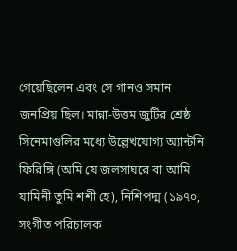গেয়েছিলেন এবং সে গানও সমান জনপ্রিয় ছিল। মান্না-উত্তম জুটির শ্রেষ্ঠ সিনেমাগুলির মধ্যে উল্লেখযোগ্য অ্যান্টনি ফিরিঙ্গি (অমি যে জলসাঘরে বা আমি যামিনী তুমি শশী হে), নিশিপদ্ম (১৯৭০, সংগীত পরিচালক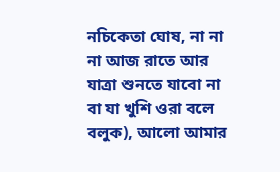নচিকেতা ঘোষ, না না না আজ রাতে আর যাত্রা শুনতে যাবো না বা যা খুশি ওরা বলে বলুক), আলো আমার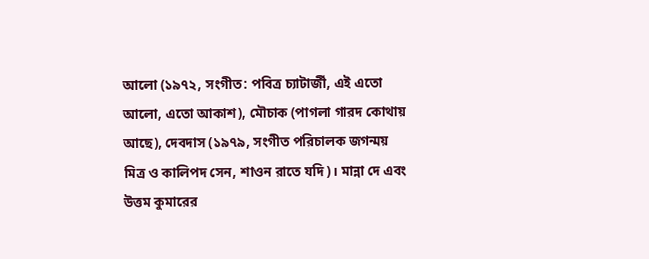আলো (১৯৭২, সংগীত: পবিত্র চ্যাটার্জী, এই এতো আলো, এতো আকাশ), মৌচাক (পাগলা গারদ কোথায় আছে), দেবদাস (১৯৭৯, সংগীত পরিচালক জগন্ময় মিত্র ও কালিপদ সেন, শাওন রাতে যদি)। মান্না দে এবং উত্তম কুমারের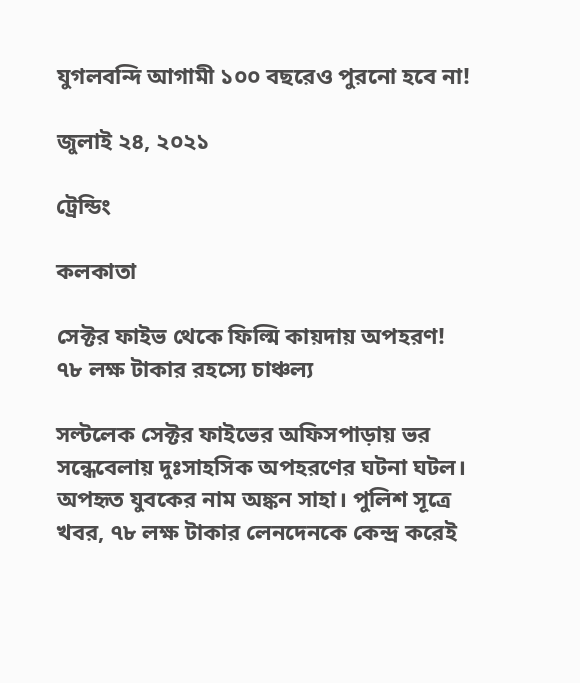যুগলবন্দি আগামী ১০০ বছরেও পুরনো হবে না!

জুলাই ২৪, ২০২১

ট্রেন্ডিং

কলকাতা

সেক্টর ফাইভ থেকে ফিল্মি কায়দায় অপহরণ! ৭৮ লক্ষ টাকার রহস্যে চাঞ্চল্য

সল্টলেক সেক্টর ফাইভের অফিসপাড়ায় ভর সন্ধেবেলায় দুঃসাহসিক অপহরণের ঘটনা ঘটল। অপহৃত যুবকের নাম অঙ্কন সাহা। পুলিশ সূত্রে খবর, ৭৮ লক্ষ টাকার লেনদেনকে কেন্দ্র করেই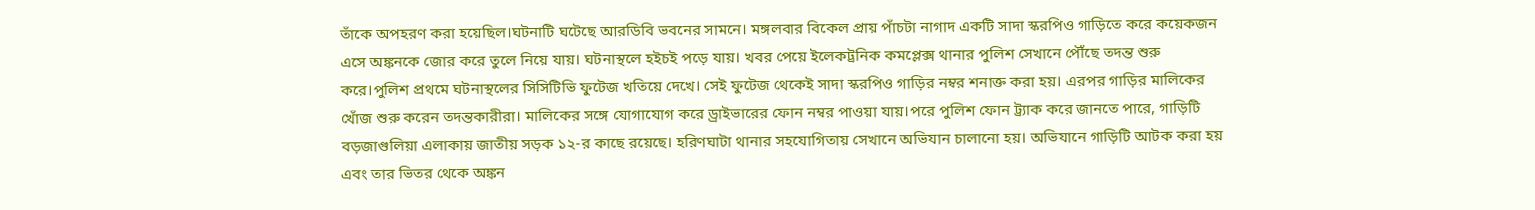তাঁকে অপহরণ করা হয়েছিল।ঘটনাটি ঘটেছে আরডিবি ভবনের সামনে। মঙ্গলবার বিকেল প্রায় পাঁচটা নাগাদ একটি সাদা স্করপিও গাড়িতে করে কয়েকজন এসে অঙ্কনকে জোর করে তুলে নিয়ে যায়। ঘটনাস্থলে হইচই পড়ে যায়। খবর পেয়ে ইলেকট্রনিক কমপ্লেক্স থানার পুলিশ সেখানে পৌঁছে তদন্ত শুরু করে।পুলিশ প্রথমে ঘটনাস্থলের সিসিটিভি ফুটেজ খতিয়ে দেখে। সেই ফুটেজ থেকেই সাদা স্করপিও গাড়ির নম্বর শনাক্ত করা হয়। এরপর গাড়ির মালিকের খোঁজ শুরু করেন তদন্তকারীরা। মালিকের সঙ্গে যোগাযোগ করে ড্রাইভারের ফোন নম্বর পাওয়া যায়।পরে পুলিশ ফোন ট্র্যাক করে জানতে পারে, গাড়িটি বড়জাগুলিয়া এলাকায় জাতীয় সড়ক ১২-র কাছে রয়েছে। হরিণঘাটা থানার সহযোগিতায় সেখানে অভিযান চালানো হয়। অভিযানে গাড়িটি আটক করা হয় এবং তার ভিতর থেকে অঙ্কন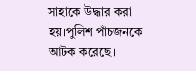সাহাকে উদ্ধার করা হয়।পুলিশ পাঁচজনকে আটক করেছে।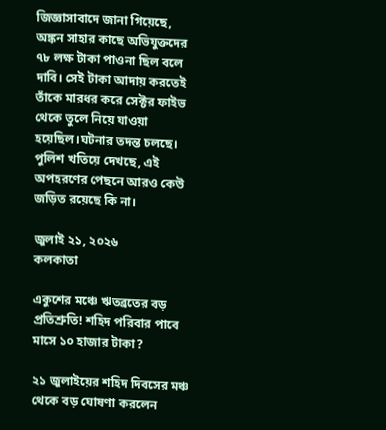জিজ্ঞাসাবাদে জানা গিয়েছে, অঙ্কন সাহার কাছে অভিযুক্তদের ৭৮ লক্ষ টাকা পাওনা ছিল বলে দাবি। সেই টাকা আদায় করতেই তাঁকে মারধর করে সেক্টর ফাইভ থেকে তুলে নিয়ে যাওয়া হয়েছিল।ঘটনার তদন্ত চলছে। পুলিশ খতিয়ে দেখছে, এই অপহরণের পেছনে আরও কেউ জড়িত রয়েছে কি না।

জুলাই ২১, ২০২৬
কলকাতা

একুশের মঞ্চে ঋতব্রতের বড় প্রতিশ্রুতি! শহিদ পরিবার পাবে মাসে ১০ হাজার টাকা?

২১ জুলাইয়ের শহিদ দিবসের মঞ্চ থেকে বড় ঘোষণা করলেন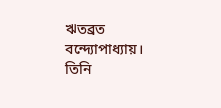ঋতব্রত বন্দ্যোপাধ্যায়। তিনি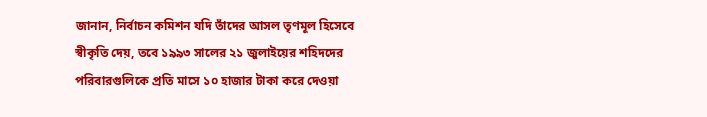জানান, নির্বাচন কমিশন যদি তাঁদের আসল তৃণমূল হিসেবে স্বীকৃতি দেয়, তবে ১৯৯৩ সালের ২১ জুলাইয়ের শহিদদের পরিবারগুলিকে প্রতি মাসে ১০ হাজার টাকা করে দেওয়া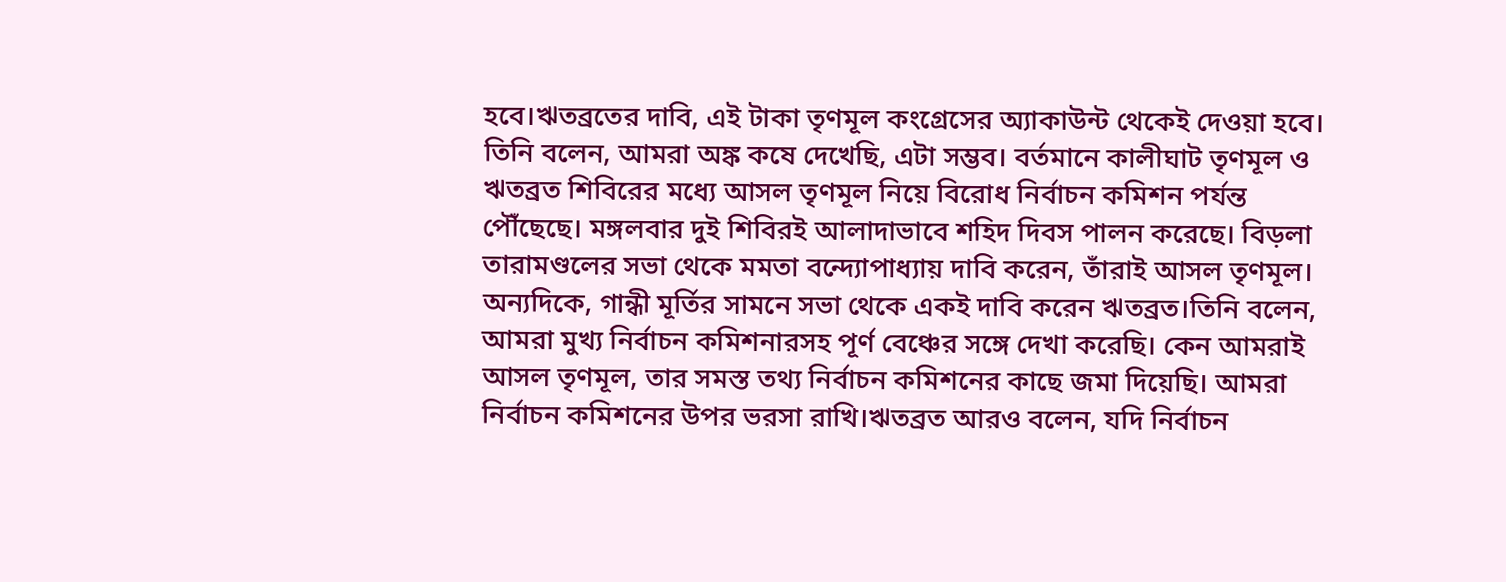হবে।ঋতব্রতের দাবি, এই টাকা তৃণমূল কংগ্রেসের অ্যাকাউন্ট থেকেই দেওয়া হবে। তিনি বলেন, আমরা অঙ্ক কষে দেখেছি, এটা সম্ভব। বর্তমানে কালীঘাট তৃণমূল ও ঋতব্রত শিবিরের মধ্যে আসল তৃণমূল নিয়ে বিরোধ নির্বাচন কমিশন পর্যন্ত পৌঁছেছে। মঙ্গলবার দুই শিবিরই আলাদাভাবে শহিদ দিবস পালন করেছে। বিড়লা তারামণ্ডলের সভা থেকে মমতা বন্দ্যোপাধ্যায় দাবি করেন, তাঁরাই আসল তৃণমূল। অন্যদিকে, গান্ধী মূর্তির সামনে সভা থেকে একই দাবি করেন ঋতব্রত।তিনি বলেন, আমরা মুখ্য নির্বাচন কমিশনারসহ পূর্ণ বেঞ্চের সঙ্গে দেখা করেছি। কেন আমরাই আসল তৃণমূল, তার সমস্ত তথ্য নির্বাচন কমিশনের কাছে জমা দিয়েছি। আমরা নির্বাচন কমিশনের উপর ভরসা রাখি।ঋতব্রত আরও বলেন, যদি নির্বাচন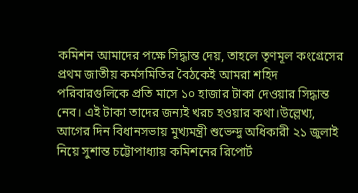কমিশন আমাদের পক্ষে সিদ্ধান্ত দেয়, তাহলে তৃণমূল কংগ্রেসের প্রথম জাতীয় কর্মসমিতির বৈঠকেই আমরা শহিদ পরিবারগুলিকে প্রতি মাসে ১০ হাজার টাকা দেওয়ার সিদ্ধান্ত নেব। এই টাকা তাদের জন্যই খরচ হওয়ার কথা।উল্লেখ্য, আগের দিন বিধানসভায় মুখ্যমন্ত্রী শুভেন্দু অধিকারী ২১ জুলাই নিয়ে সুশান্ত চট্টোপাধ্যায় কমিশনের রিপোর্ট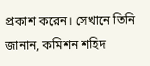প্রকাশ করেন। সেখানে তিনি জানান, কমিশন শহিদ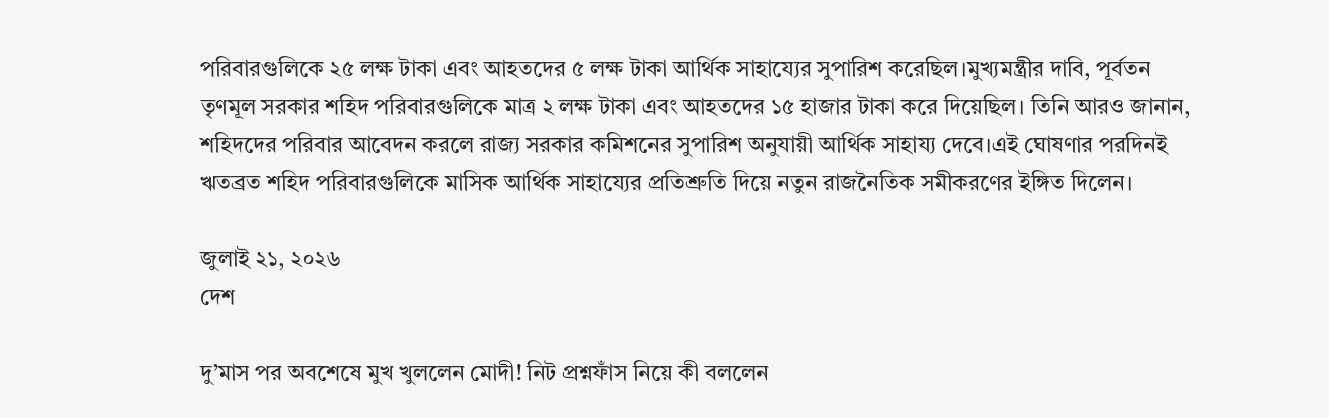পরিবারগুলিকে ২৫ লক্ষ টাকা এবং আহতদের ৫ লক্ষ টাকা আর্থিক সাহায্যের সুপারিশ করেছিল।মুখ্যমন্ত্রীর দাবি, পূর্বতন তৃণমূল সরকার শহিদ পরিবারগুলিকে মাত্র ২ লক্ষ টাকা এবং আহতদের ১৫ হাজার টাকা করে দিয়েছিল। তিনি আরও জানান, শহিদদের পরিবার আবেদন করলে রাজ্য সরকার কমিশনের সুপারিশ অনুযায়ী আর্থিক সাহায্য দেবে।এই ঘোষণার পরদিনই ঋতব্রত শহিদ পরিবারগুলিকে মাসিক আর্থিক সাহায্যের প্রতিশ্রুতি দিয়ে নতুন রাজনৈতিক সমীকরণের ইঙ্গিত দিলেন।

জুলাই ২১, ২০২৬
দেশ

দু’মাস পর অবশেষে মুখ খুললেন মোদী! নিট প্রশ্নফাঁস নিয়ে কী বললেন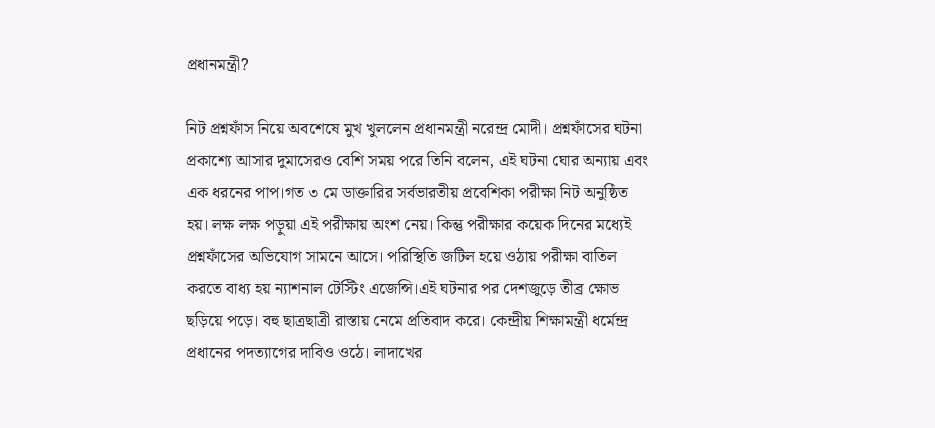প্রধানমন্ত্রী?

নিট প্রশ্নফাঁস নিয়ে অবশেষে মুখ খুললেন প্রধানমন্ত্রী নরেন্দ্র মোদী। প্রশ্নফাঁসের ঘটনা প্রকাশ্যে আসার দুমাসেরও বেশি সময় পরে তিনি বলেন, এই ঘটনা ঘোর অন্যায় এবং এক ধরনের পাপ।গত ৩ মে ডাক্তারির সর্বভারতীয় প্রবেশিকা পরীক্ষা নিট অনুষ্ঠিত হয়। লক্ষ লক্ষ পড়ুয়া এই পরীক্ষায় অংশ নেয়। কিন্তু পরীক্ষার কয়েক দিনের মধ্যেই প্রশ্নফাঁসের অভিযোগ সামনে আসে। পরিস্থিতি জটিল হয়ে ওঠায় পরীক্ষা বাতিল করতে বাধ্য হয় ন্যাশনাল টেস্টিং এজেন্সি।এই ঘটনার পর দেশজুড়ে তীব্র ক্ষোভ ছড়িয়ে পড়ে। বহু ছাত্রছাত্রী রাস্তায় নেমে প্রতিবাদ করে। কেন্দ্রীয় শিক্ষামন্ত্রী ধর্মেন্দ্র প্রধানের পদত্যাগের দাবিও ওঠে। লাদাখের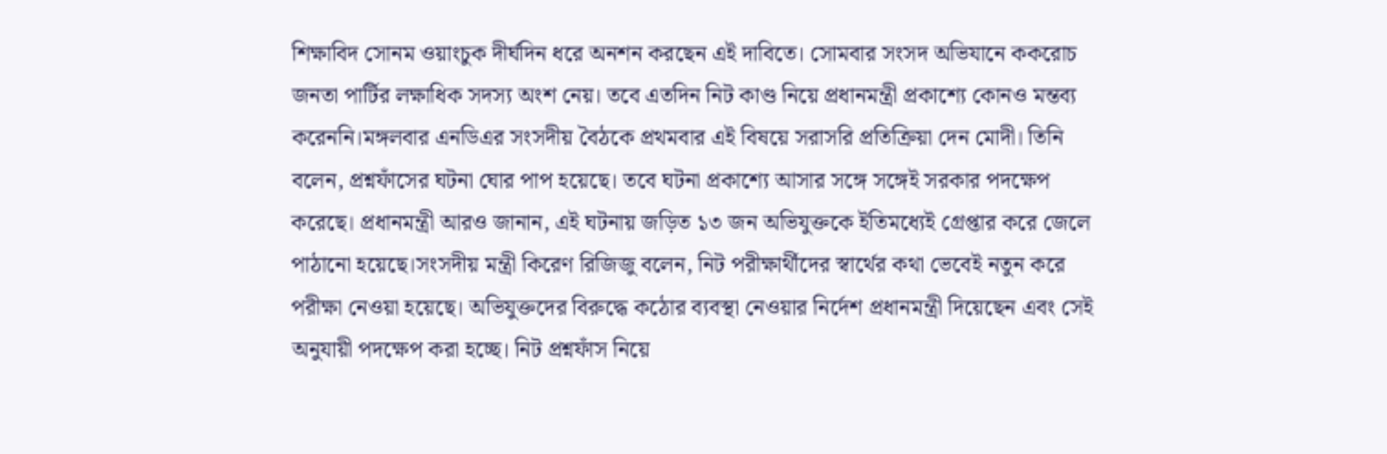শিক্ষাবিদ সোনম ওয়াংচুক দীর্ঘদিন ধরে অনশন করছেন এই দাবিতে। সোমবার সংসদ অভিযানে ককরোচ জনতা পার্টির লক্ষাধিক সদস্য অংশ নেয়। তবে এতদিন নিট কাণ্ড নিয়ে প্রধানমন্ত্রী প্রকাশ্যে কোনও মন্তব্য করেননি।মঙ্গলবার এনডিএর সংসদীয় বৈঠকে প্রথমবার এই বিষয়ে সরাসরি প্রতিক্রিয়া দেন মোদী। তিনি বলেন, প্রশ্নফাঁসের ঘটনা ঘোর পাপ হয়েছে। তবে ঘটনা প্রকাশ্যে আসার সঙ্গে সঙ্গেই সরকার পদক্ষেপ করেছে। প্রধানমন্ত্রী আরও জানান, এই ঘটনায় জড়িত ১৩ জন অভিযুক্তকে ইতিমধ্যেই গ্রেপ্তার করে জেলে পাঠানো হয়েছে।সংসদীয় মন্ত্রী কিরেণ রিজিজু বলেন, নিট পরীক্ষার্থীদের স্বার্থের কথা ভেবেই নতুন করে পরীক্ষা নেওয়া হয়েছে। অভিযুক্তদের বিরুদ্ধে কঠোর ব্যবস্থা নেওয়ার নির্দেশ প্রধানমন্ত্রী দিয়েছেন এবং সেই অনুযায়ী পদক্ষেপ করা হচ্ছে। নিট প্রশ্নফাঁস নিয়ে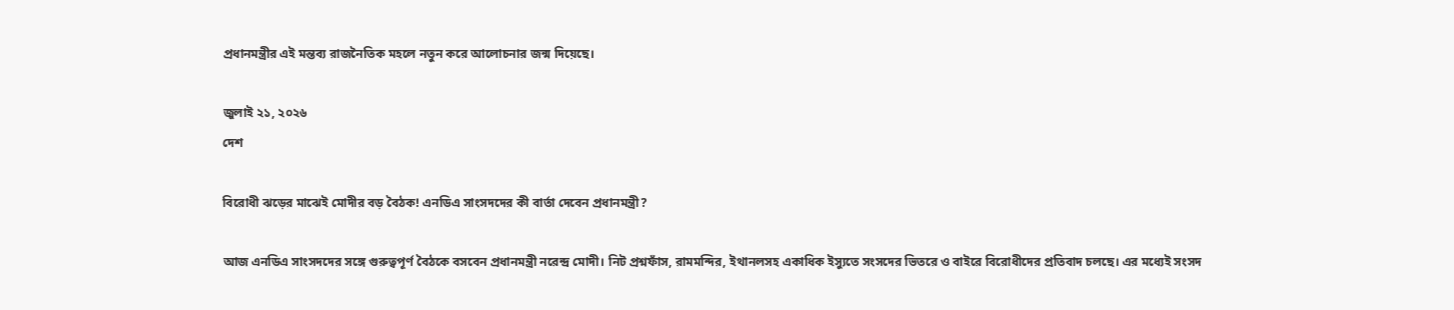প্রধানমন্ত্রীর এই মন্তব্য রাজনৈতিক মহলে নতুন করে আলোচনার জন্ম দিয়েছে।

জুলাই ২১, ২০২৬
দেশ

বিরোধী ঝড়ের মাঝেই মোদীর বড় বৈঠক! এনডিএ সাংসদদের কী বার্তা দেবেন প্রধানমন্ত্রী?

আজ এনডিএ সাংসদদের সঙ্গে গুরুত্বপূর্ণ বৈঠকে বসবেন প্রধানমন্ত্রী নরেন্দ্র মোদী। নিট প্রশ্নফাঁস, রামমন্দির, ইথানলসহ একাধিক ইস্যুতে সংসদের ভিতরে ও বাইরে বিরোধীদের প্রতিবাদ চলছে। এর মধ্যেই সংসদ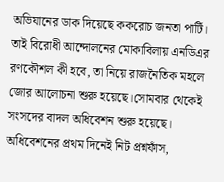অভিযানের ডাক দিয়েছে ককরোচ জনতা পার্টি। তাই বিরোধী আন্দোলনের মোকাবিলায় এনডিএর রণকৌশল কী হবে, তা নিয়ে রাজনৈতিক মহলে জোর আলোচনা শুরু হয়েছে।সোমবার থেকেই সংসদের বাদল অধিবেশন শুরু হয়েছে। অধিবেশনের প্রথম দিনেই নিট প্রশ্নফাঁস,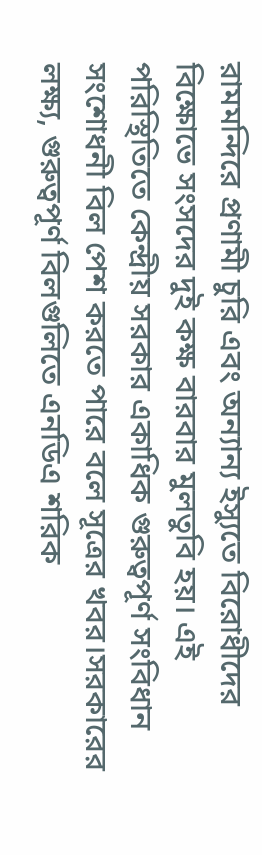রামমন্দিরে প্রণামী চুরি এবং অন্যান্য ইস্যুতে বিরোধীদের বিক্ষোভে সংসদের দুই কক্ষ বারবার মুলতুবি হয়। এই পরিস্থিতিতে কেন্দ্রীয় সরকার একাধিক গুরুত্বপূর্ণ সংবিধান সংশোধনী বিল পেশ করতে পারে বলে সূত্রের খবর।সরকারের লক্ষ্য, গুরুত্বপূর্ণ বিলগুলিতে এনডিএ শরিক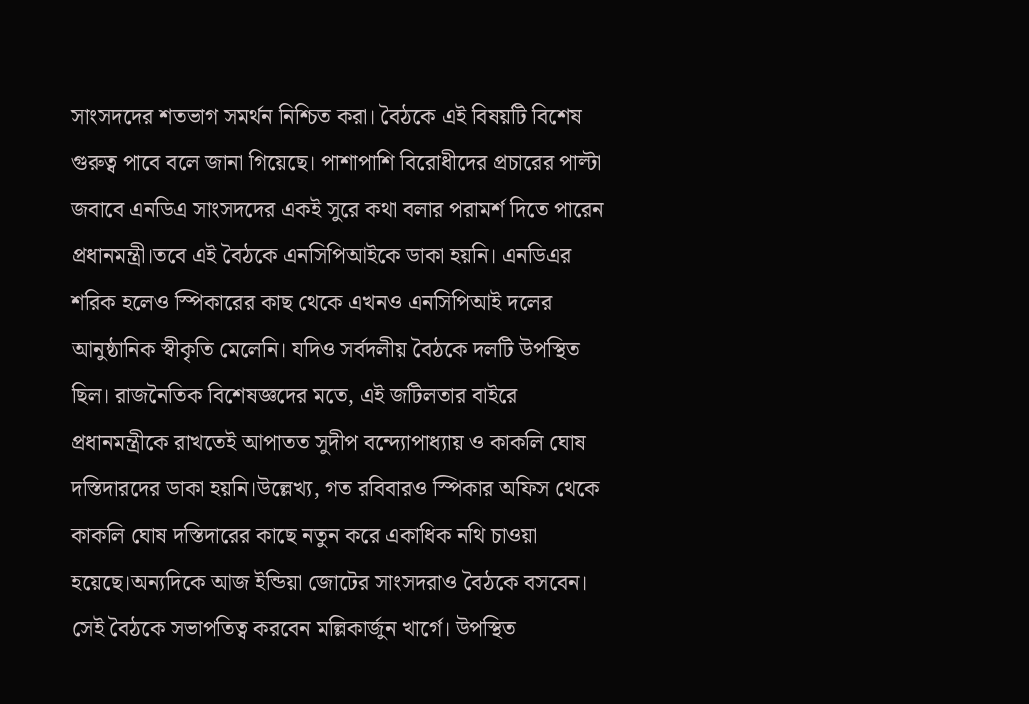সাংসদদের শতভাগ সমর্থন নিশ্চিত করা। বৈঠকে এই বিষয়টি বিশেষ গুরুত্ব পাবে বলে জানা গিয়েছে। পাশাপাশি বিরোধীদের প্রচারের পাল্টা জবাবে এনডিএ সাংসদদের একই সুরে কথা বলার পরামর্শ দিতে পারেন প্রধানমন্ত্রী।তবে এই বৈঠকে এনসিপিআইকে ডাকা হয়নি। এনডিএর শরিক হলেও স্পিকারের কাছ থেকে এখনও এনসিপিআই দলের আনুষ্ঠানিক স্বীকৃতি মেলেনি। যদিও সর্বদলীয় বৈঠকে দলটি উপস্থিত ছিল। রাজনৈতিক বিশেষজ্ঞদের মতে, এই জটিলতার বাইরে প্রধানমন্ত্রীকে রাখতেই আপাতত সুদীপ বন্দ্যোপাধ্যায় ও কাকলি ঘোষ দস্তিদারদের ডাকা হয়নি।উল্লেখ্য, গত রবিবারও স্পিকার অফিস থেকে কাকলি ঘোষ দস্তিদারের কাছে নতুন করে একাধিক নথি চাওয়া হয়েছে।অন্যদিকে আজ ইন্ডিয়া জোটের সাংসদরাও বৈঠকে বসবেন। সেই বৈঠকে সভাপতিত্ব করবেন মল্লিকার্জুন খার্গে। উপস্থিত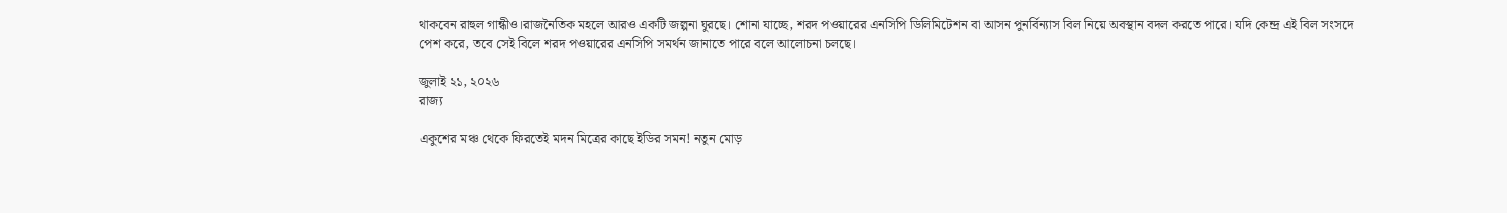থাকবেন রাহুল গান্ধীও।রাজনৈতিক মহলে আরও একটি জল্পনা ঘুরছে। শোনা যাচ্ছে, শরদ পওয়ারের এনসিপি ডিলিমিটেশন বা আসন পুনর্বিন্যাস বিল নিয়ে অবস্থান বদল করতে পারে। যদি কেন্দ্র এই বিল সংসদে পেশ করে, তবে সেই বিলে শরদ পওয়ারের এনসিপি সমর্থন জানাতে পারে বলে আলোচনা চলছে।

জুলাই ২১, ২০২৬
রাজ্য

একুশের মঞ্চ থেকে ফিরতেই মদন মিত্রের কাছে ইডির সমন! নতুন মোড়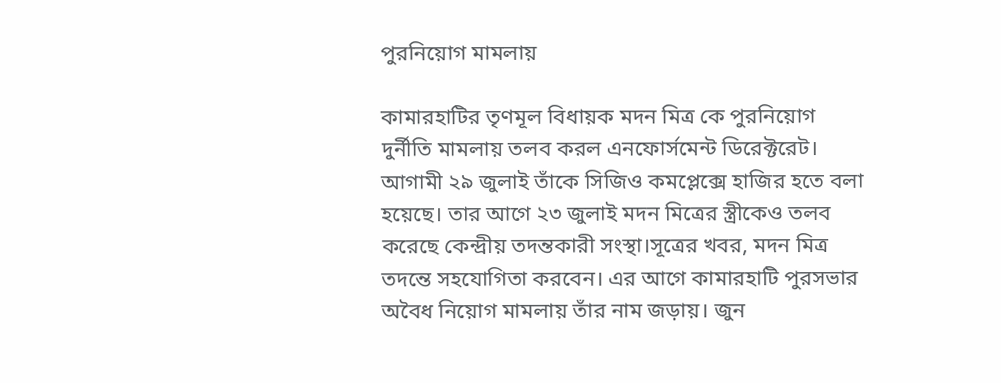পুরনিয়োগ মামলায়

কামারহাটির তৃণমূল বিধায়ক মদন মিত্র কে পুরনিয়োগ দুর্নীতি মামলায় তলব করল এনফোর্সমেন্ট ডিরেক্টরেট। আগামী ২৯ জুলাই তাঁকে সিজিও কমপ্লেক্সে হাজির হতে বলা হয়েছে। তার আগে ২৩ জুলাই মদন মিত্রের স্ত্রীকেও তলব করেছে কেন্দ্রীয় তদন্তকারী সংস্থা।সূত্রের খবর, মদন মিত্র তদন্তে সহযোগিতা করবেন। এর আগে কামারহাটি পুরসভার অবৈধ নিয়োগ মামলায় তাঁর নাম জড়ায়। জুন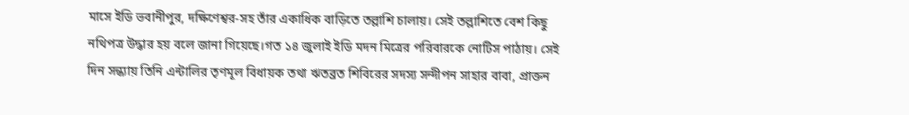মাসে ইডি ভবানীপুর, দক্ষিণেশ্বর-সহ তাঁর একাধিক বাড়িতে তল্লাশি চালায়। সেই তল্লাশিতে বেশ কিছু নথিপত্র উদ্ধার হয় বলে জানা গিয়েছে।গত ১৪ জুলাই ইডি মদন মিত্রের পরিবারকে নোটিস পাঠায়। সেই দিন সন্ধ্যায় তিনি এন্টালির তৃণমূল বিধায়ক তথা ঋতব্রত শিবিরের সদস্য সন্দীপন সাহার বাবা, প্রাক্তন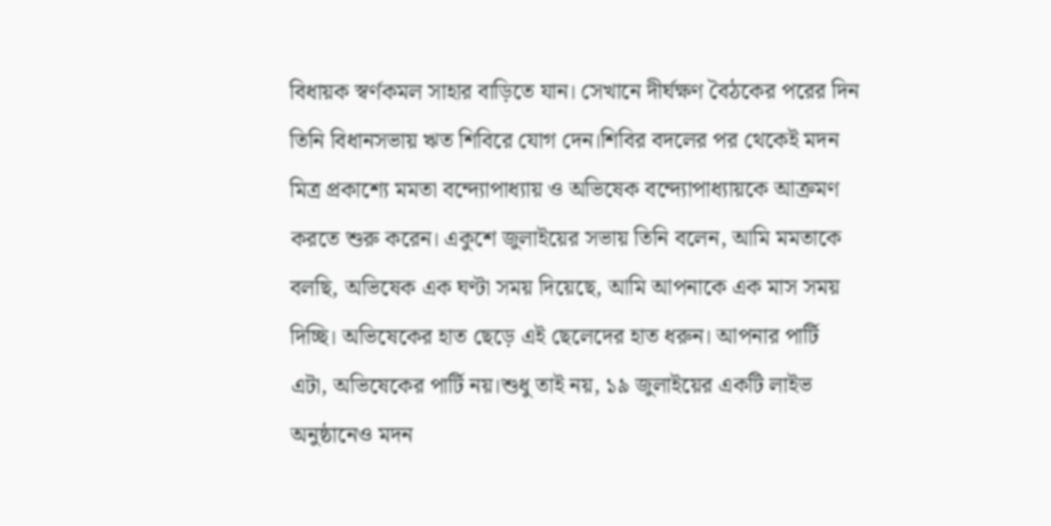বিধায়ক স্বর্ণকমল সাহার বাড়িতে যান। সেখানে দীর্ঘক্ষণ বৈঠকের পরের দিন তিনি বিধানসভায় ঋত শিবিরে যোগ দেন।শিবির বদলের পর থেকেই মদন মিত্র প্রকাশ্যে মমতা বন্দ্যোপাধ্যায় ও অভিষেক বন্দ্যোপাধ্যায়কে আক্রমণ করতে শুরু করেন। একুশে জুলাইয়ের সভায় তিনি বলেন, আমি মমতাকে বলছি, অভিষেক এক ঘণ্টা সময় দিয়েছে, আমি আপনাকে এক মাস সময় দিচ্ছি। অভিষেকের হাত ছেড়ে এই ছেলেদের হাত ধরুন। আপনার পার্টি এটা, অভিষেকের পার্টি নয়।শুধু তাই নয়, ১৯ জুলাইয়ের একটি লাইভ অনুষ্ঠানেও মদন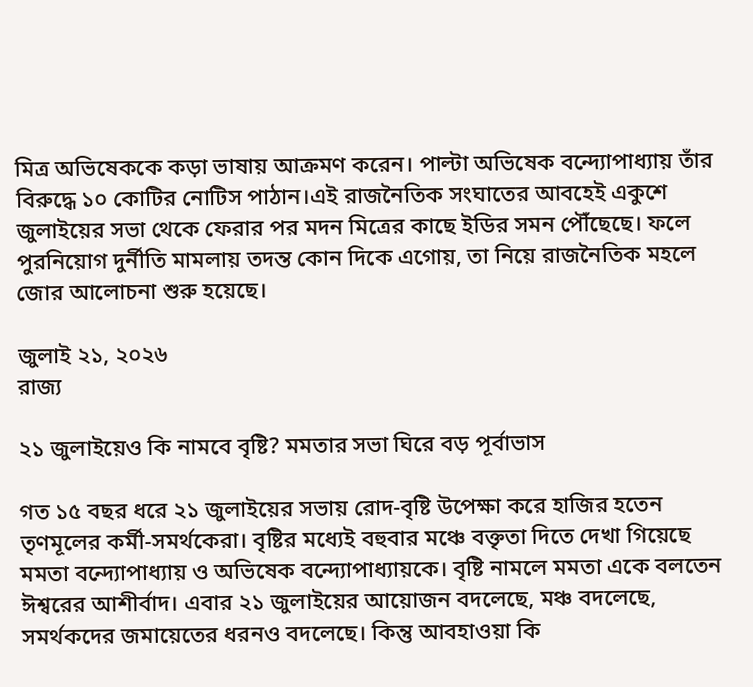মিত্র অভিষেককে কড়া ভাষায় আক্রমণ করেন। পাল্টা অভিষেক বন্দ্যোপাধ্যায় তাঁর বিরুদ্ধে ১০ কোটির নোটিস পাঠান।এই রাজনৈতিক সংঘাতের আবহেই একুশে জুলাইয়ের সভা থেকে ফেরার পর মদন মিত্রের কাছে ইডির সমন পৌঁছেছে। ফলে পুরনিয়োগ দুর্নীতি মামলায় তদন্ত কোন দিকে এগোয়, তা নিয়ে রাজনৈতিক মহলে জোর আলোচনা শুরু হয়েছে।

জুলাই ২১, ২০২৬
রাজ্য

২১ জুলাইয়েও কি নামবে বৃষ্টি? মমতার সভা ঘিরে বড় পূর্বাভাস

গত ১৫ বছর ধরে ২১ জুলাইয়ের সভায় রোদ-বৃষ্টি উপেক্ষা করে হাজির হতেন তৃণমূলের কর্মী-সমর্থকেরা। বৃষ্টির মধ্যেই বহুবার মঞ্চে বক্তৃতা দিতে দেখা গিয়েছে মমতা বন্দ্যোপাধ্যায় ও অভিষেক বন্দ্যোপাধ্যায়কে। বৃষ্টি নামলে মমতা একে বলতেন ঈশ্বরের আশীর্বাদ। এবার ২১ জুলাইয়ের আয়োজন বদলেছে, মঞ্চ বদলেছে, সমর্থকদের জমায়েতের ধরনও বদলেছে। কিন্তু আবহাওয়া কি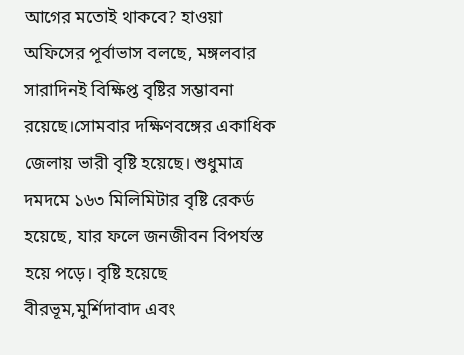আগের মতোই থাকবে? হাওয়া অফিসের পূর্বাভাস বলছে, মঙ্গলবার সারাদিনই বিক্ষিপ্ত বৃষ্টির সম্ভাবনা রয়েছে।সোমবার দক্ষিণবঙ্গের একাধিক জেলায় ভারী বৃষ্টি হয়েছে। শুধুমাত্র দমদমে ১৬৩ মিলিমিটার বৃষ্টি রেকর্ড হয়েছে, যার ফলে জনজীবন বিপর্যস্ত হয়ে পড়ে। বৃষ্টি হয়েছে বীরভূম,মুর্শিদাবাদ এবং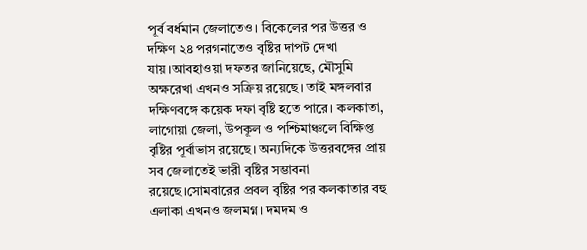পূর্ব বর্ধমান জেলাতেও। বিকেলের পর উত্তর ও দক্ষিণ ২৪ পরগনাতেও বৃষ্টির দাপট দেখা যায়।আবহাওয়া দফতর জানিয়েছে, মৌসুমি অক্ষরেখা এখনও সক্রিয় রয়েছে। তাই মঙ্গলবার দক্ষিণবঙ্গে কয়েক দফা বৃষ্টি হতে পারে। কলকাতা, লাগোয়া জেলা, উপকূল ও পশ্চিমাঞ্চলে বিক্ষিপ্ত বৃষ্টির পূর্বাভাস রয়েছে। অন্যদিকে উত্তরবঙ্গের প্রায় সব জেলাতেই ভারী বৃষ্টির সম্ভাবনা রয়েছে।সোমবারের প্রবল বৃষ্টির পর কলকাতার বহু এলাকা এখনও জলমগ্ন। দমদম ও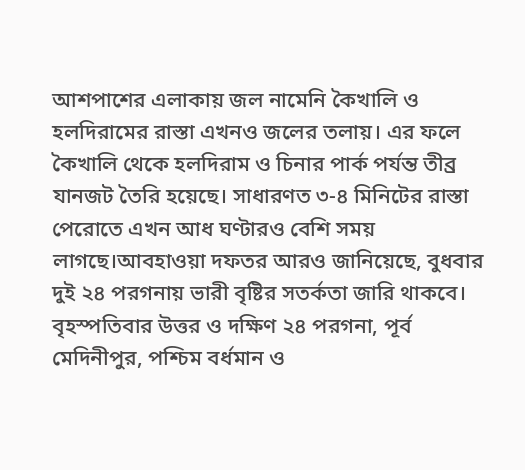আশপাশের এলাকায় জল নামেনি কৈখালি ও হলদিরামের রাস্তা এখনও জলের তলায়। এর ফলে কৈখালি থেকে হলদিরাম ও চিনার পার্ক পর্যন্ত তীব্র যানজট তৈরি হয়েছে। সাধারণত ৩-৪ মিনিটের রাস্তা পেরোতে এখন আধ ঘণ্টারও বেশি সময় লাগছে।আবহাওয়া দফতর আরও জানিয়েছে, বুধবার দুই ২৪ পরগনায় ভারী বৃষ্টির সতর্কতা জারি থাকবে। বৃহস্পতিবার উত্তর ও দক্ষিণ ২৪ পরগনা, পূর্ব মেদিনীপুর, পশ্চিম বর্ধমান ও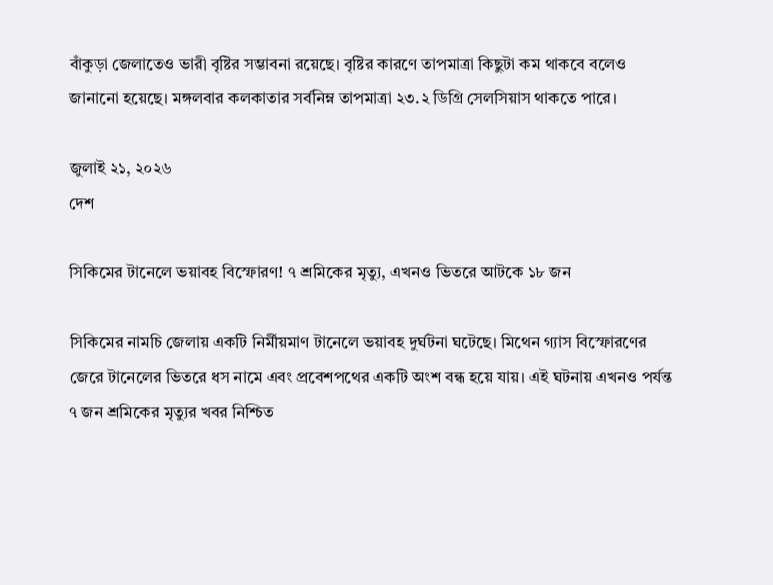বাঁকুড়া জেলাতেও ভারী বৃষ্টির সম্ভাবনা রয়েছে। বৃষ্টির কারণে তাপমাত্রা কিছুটা কম থাকবে বলেও জানানো হয়েছে। মঙ্গলবার কলকাতার সর্বনিম্ন তাপমাত্রা ২৩.২ ডিগ্রি সেলসিয়াস থাকতে পারে।

জুলাই ২১, ২০২৬
দেশ

সিকিমের টানেলে ভয়াবহ বিস্ফোরণ! ৭ শ্রমিকের মৃত্যু, এখনও ভিতরে আটকে ১৮ জন

সিকিমের নামচি জেলায় একটি নির্মীয়মাণ টানেলে ভয়াবহ দুর্ঘটনা ঘটেছে। মিথেন গ্যাস বিস্ফোরণের জেরে টানেলের ভিতরে ধস নামে এবং প্রবেশপথের একটি অংশ বন্ধ হয়ে যায়। এই ঘটনায় এখনও পর্যন্ত ৭ জন শ্রমিকের মৃত্যুর খবর নিশ্চিত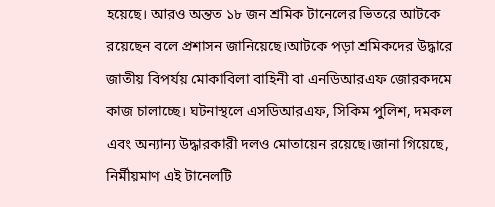হয়েছে। আরও অন্তত ১৮ জন শ্রমিক টানেলের ভিতরে আটকে রয়েছেন বলে প্রশাসন জানিয়েছে।আটকে পড়া শ্রমিকদের উদ্ধারে জাতীয় বিপর্যয় মোকাবিলা বাহিনী বা এনডিআরএফ জোরকদমে কাজ চালাচ্ছে। ঘটনাস্থলে এসডিআরএফ, সিকিম পুলিশ, দমকল এবং অন্যান্য উদ্ধারকারী দলও মোতায়েন রয়েছে।জানা গিয়েছে, নির্মীয়মাণ এই টানেলটি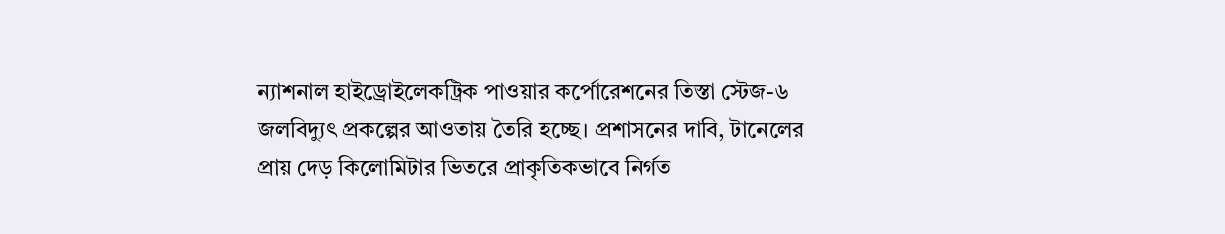ন্যাশনাল হাইড্রোইলেকট্রিক পাওয়ার কর্পোরেশনের তিস্তা স্টেজ-৬ জলবিদ্যুৎ প্রকল্পের আওতায় তৈরি হচ্ছে। প্রশাসনের দাবি, টানেলের প্রায় দেড় কিলোমিটার ভিতরে প্রাকৃতিকভাবে নির্গত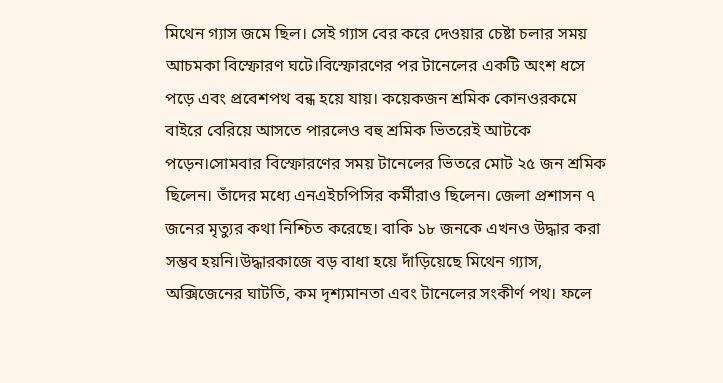মিথেন গ্যাস জমে ছিল। সেই গ্যাস বের করে দেওয়ার চেষ্টা চলার সময় আচমকা বিস্ফোরণ ঘটে।বিস্ফোরণের পর টানেলের একটি অংশ ধসে পড়ে এবং প্রবেশপথ বন্ধ হয়ে যায়। কয়েকজন শ্রমিক কোনওরকমে বাইরে বেরিয়ে আসতে পারলেও বহু শ্রমিক ভিতরেই আটকে পড়েন।সোমবার বিস্ফোরণের সময় টানেলের ভিতরে মোট ২৫ জন শ্রমিক ছিলেন। তাঁদের মধ্যে এনএইচপিসির কর্মীরাও ছিলেন। জেলা প্রশাসন ৭ জনের মৃত্যুর কথা নিশ্চিত করেছে। বাকি ১৮ জনকে এখনও উদ্ধার করা সম্ভব হয়নি।উদ্ধারকাজে বড় বাধা হয়ে দাঁড়িয়েছে মিথেন গ্যাস, অক্সিজেনের ঘাটতি, কম দৃশ্যমানতা এবং টানেলের সংকীর্ণ পথ। ফলে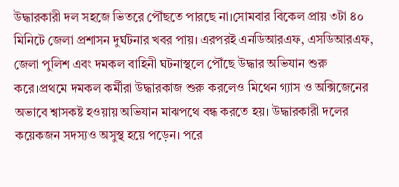উদ্ধারকারী দল সহজে ভিতরে পৌঁছতে পারছে না।সোমবার বিকেল প্রায় ৩টা ৪০ মিনিটে জেলা প্রশাসন দুর্ঘটনার খবর পায়। এরপরই এনডিআরএফ, এসডিআরএফ, জেলা পুলিশ এবং দমকল বাহিনী ঘটনাস্থলে পৌঁছে উদ্ধার অভিযান শুরু করে।প্রথমে দমকল কর্মীরা উদ্ধারকাজ শুরু করলেও মিথেন গ্যাস ও অক্সিজেনের অভাবে শ্বাসকষ্ট হওয়ায় অভিযান মাঝপথে বন্ধ করতে হয়। উদ্ধারকারী দলের কয়েকজন সদস্যও অসুস্থ হয়ে পড়েন। পরে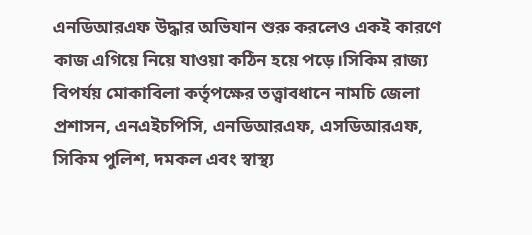এনডিআরএফ উদ্ধার অভিযান শুরু করলেও একই কারণে কাজ এগিয়ে নিয়ে যাওয়া কঠিন হয়ে পড়ে।সিকিম রাজ্য বিপর্যয় মোকাবিলা কর্তৃপক্ষের তত্ত্বাবধানে নামচি জেলা প্রশাসন, এনএইচপিসি, এনডিআরএফ, এসডিআরএফ, সিকিম পুলিশ, দমকল এবং স্বাস্থ্য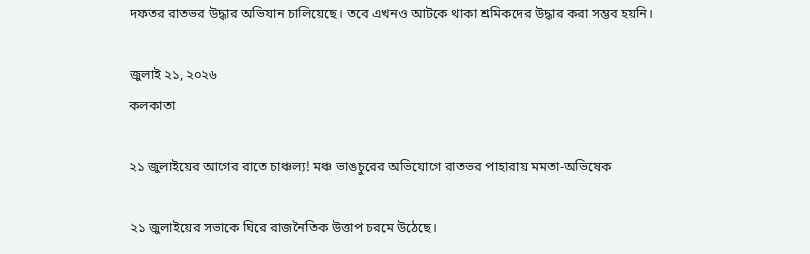দফতর রাতভর উদ্ধার অভিযান চালিয়েছে। তবে এখনও আটকে থাকা শ্রমিকদের উদ্ধার করা সম্ভব হয়নি।

জুলাই ২১, ২০২৬
কলকাতা

২১ জুলাইয়ের আগের রাতে চাঞ্চল্য! মঞ্চ ভাঙচুরের অভিযোগে রাতভর পাহারায় মমতা-অভিষেক

২১ জুলাইয়ের সভাকে ঘিরে রাজনৈতিক উত্তাপ চরমে উঠেছে।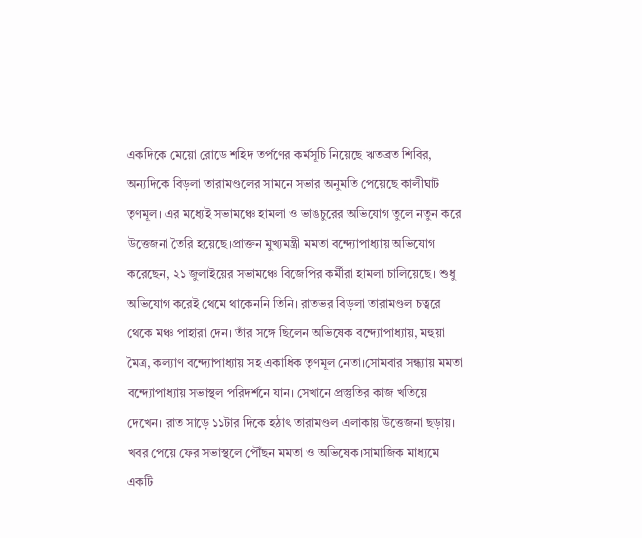একদিকে মেয়ো রোডে শহিদ তর্পণের কর্মসূচি নিয়েছে ঋতব্রত শিবির, অন্যদিকে বিড়লা তারামণ্ডলের সামনে সভার অনুমতি পেয়েছে কালীঘাট তৃণমূল। এর মধ্যেই সভামঞ্চে হামলা ও ভাঙচুরের অভিযোগ তুলে নতুন করে উত্তেজনা তৈরি হয়েছে।প্রাক্তন মুখ্যমন্ত্রী মমতা বন্দ্যোপাধ্যায় অভিযোগ করেছেন, ২১ জুলাইয়ের সভামঞ্চে বিজেপির কর্মীরা হামলা চালিয়েছে। শুধু অভিযোগ করেই থেমে থাকেননি তিনি। রাতভর বিড়লা তারামণ্ডল চত্বরে থেকে মঞ্চ পাহারা দেন। তাঁর সঙ্গে ছিলেন অভিষেক বন্দ্যোপাধ্যায়, মহুয়া মৈত্র, কল্যাণ বন্দ্যোপাধ্যায় সহ একাধিক তৃণমূল নেতা।সোমবার সন্ধ্যায় মমতা বন্দ্যোপাধ্যায় সভাস্থল পরিদর্শনে যান। সেখানে প্রস্তুতির কাজ খতিয়ে দেখেন। রাত সাড়ে ১১টার দিকে হঠাৎ তারামণ্ডল এলাকায় উত্তেজনা ছড়ায়। খবর পেয়ে ফের সভাস্থলে পৌঁছন মমতা ও অভিষেক।সামাজিক মাধ্যমে একটি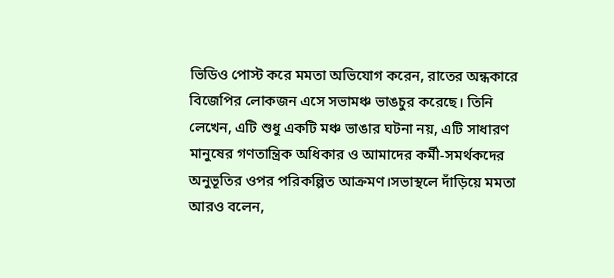ভিডিও পোস্ট করে মমতা অভিযোগ করেন, রাতের অন্ধকারে বিজেপির লোকজন এসে সভামঞ্চ ভাঙচুর করেছে। তিনি লেখেন, এটি শুধু একটি মঞ্চ ভাঙার ঘটনা নয়, এটি সাধারণ মানুষের গণতান্ত্রিক অধিকার ও আমাদের কর্মী-সমর্থকদের অনুভূতির ওপর পরিকল্পিত আক্রমণ।সভাস্থলে দাঁড়িয়ে মমতা আরও বলেন,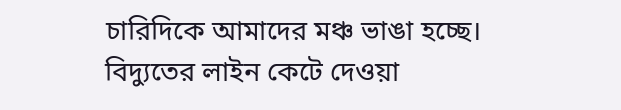চারিদিকে আমাদের মঞ্চ ভাঙা হচ্ছে। বিদ্যুতের লাইন কেটে দেওয়া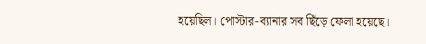হয়েছিল। পোস্টার-ব্যানার সব ছিঁড়ে ফেলা হয়েছে।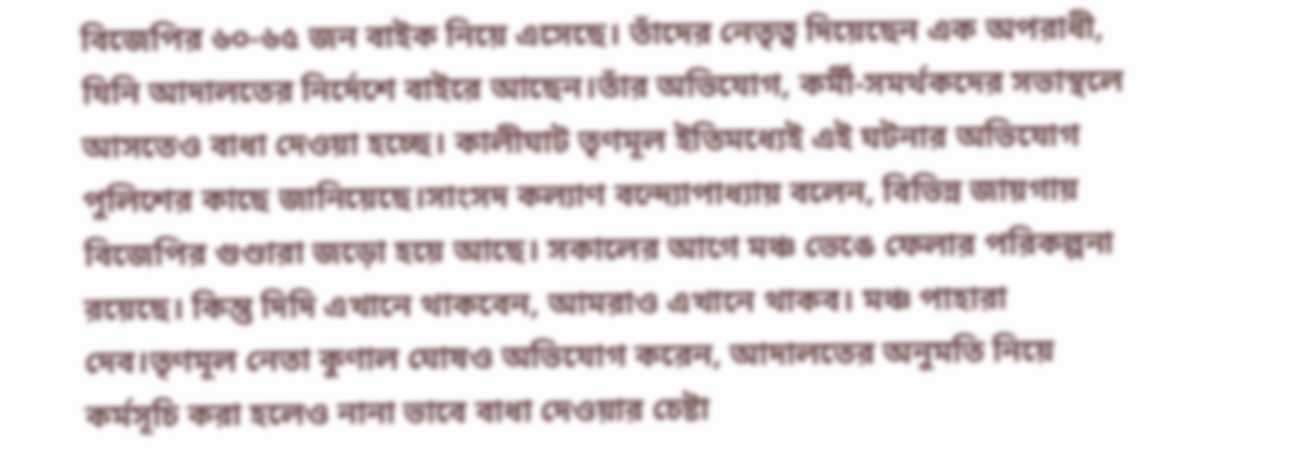বিজেপির ৬০-৬৫ জন বাইক নিয়ে এসেছে। তাঁদের নেতৃত্ব দিয়েছেন এক অপরাধী, যিনি আদালতের নির্দেশে বাইরে আছেন।তাঁর অভিযোগ, কর্মী-সমর্থকদের সভাস্থলে আসতেও বাধা দেওয়া হচ্ছে। কালীঘাট তৃণমূল ইতিমধ্যেই এই ঘটনার অভিযোগ পুলিশের কাছে জানিয়েছে।সাংসদ কল্যাণ বন্দ্যোপাধ্যায় বলেন, বিভিন্ন জায়গায় বিজেপির গুণ্ডারা জড়ো হয়ে আছে। সকালের আগে মঞ্চ ভেঙে ফেলার পরিকল্পনা রয়েছে। কিন্তু দিদি এখানে থাকবেন, আমরাও এখানে থাকব। মঞ্চ পাহারা দেব।তৃণমূল নেতা কুণাল ঘোষও অভিযোগ করেন, আদালতের অনুমতি নিয়ে কর্মসূচি করা হলেও নানা ভাবে বাধা দেওয়ার চেষ্টা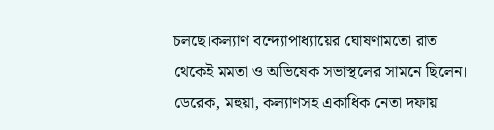চলছে।কল্যাণ বন্দ্যোপাধ্যায়ের ঘোষণামতো রাত থেকেই মমতা ও অভিষেক সভাস্থলের সামনে ছিলেন। ডেরেক, মহুয়া, কল্যাণসহ একাধিক নেতা দফায়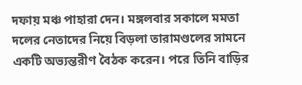দফায় মঞ্চ পাহারা দেন। মঙ্গলবার সকালে মমতা দলের নেতাদের নিয়ে বিড়লা তারামণ্ডলের সামনে একটি অভ্যন্তরীণ বৈঠক করেন। পরে তিনি বাড়ির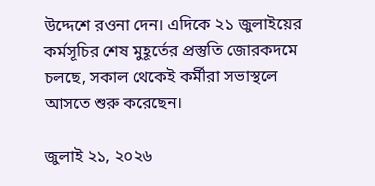উদ্দেশে রওনা দেন। এদিকে ২১ জুলাইয়ের কর্মসূচির শেষ মুহূর্তের প্রস্তুতি জোরকদমে চলছে, সকাল থেকেই কর্মীরা সভাস্থলে আসতে শুরু করেছেন।

জুলাই ২১, ২০২৬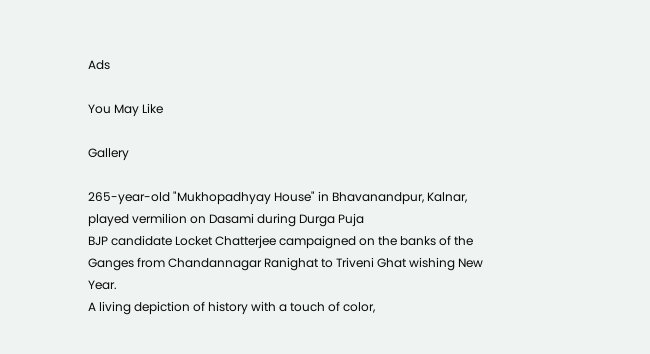Ads

You May Like

Gallery

265-year-old "Mukhopadhyay House" in Bhavanandpur, Kalnar, played vermilion on Dasami during Durga Puja
BJP candidate Locket Chatterjee campaigned on the banks of the Ganges from Chandannagar Ranighat to Triveni Ghat wishing New Year.
A living depiction of history with a touch of color,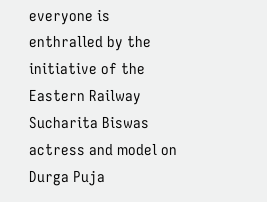everyone is enthralled by the initiative of the Eastern Railway
Sucharita Biswas actress and model on Durga Puja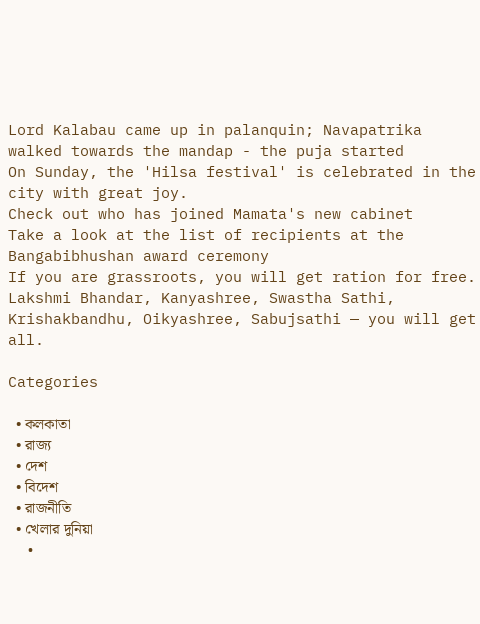Lord Kalabau came up in palanquin; Navapatrika walked towards the mandap - the puja started
On Sunday, the 'Hilsa festival' is celebrated in the city with great joy.
Check out who has joined Mamata's new cabinet
Take a look at the list of recipients at the Bangabibhushan award ceremony
If you are grassroots, you will get ration for free. Lakshmi Bhandar, Kanyashree, Swastha Sathi, Krishakbandhu, Oikyashree, Sabujsathi — you will get all.

Categories

  • কলকাতা
  • রাজ্য
  • দেশ
  • বিদেশ
  • রাজনীতি
  • খেলার দুনিয়া
  •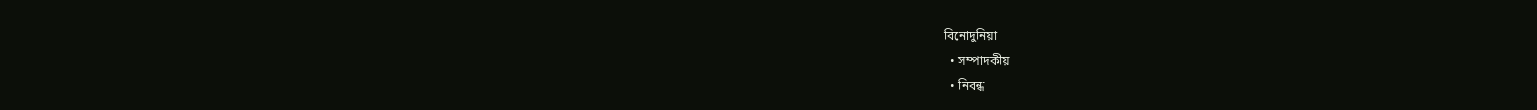বিনোদুনিয়া
  • সম্পাদকীয়
  • নিবন্ধ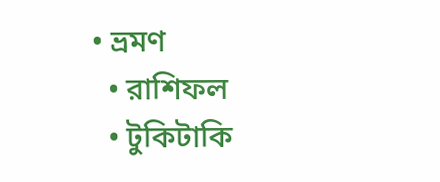• ভ্রমণ
  • রাশিফল
  • টুকিটাকি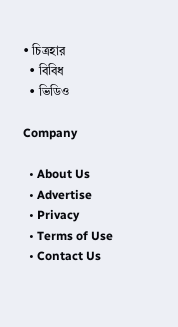• চিত্রহার
  • বিবিধ
  • ভিডিও

Company

  • About Us
  • Advertise
  • Privacy
  • Terms of Use
  • Contact Us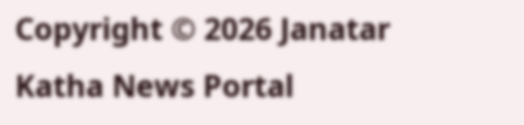Copyright © 2026 Janatar Katha News Portal